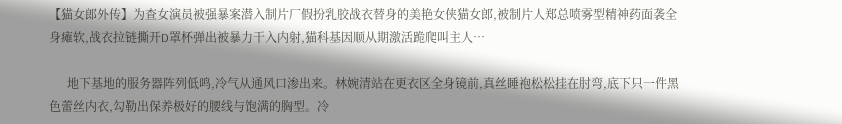【猫女郎外传】为查女演员被强暴案潜入制片厂假扮乳胶战衣替身的美艳女侠猫女郎,被制片人郑总喷雾型精神药面袭全身瘫软,战衣拉链撕开D罩杯弹出被暴力干入内射,猫科基因顺从期激活跪爬叫主人…

      地下基地的服务器阵列低鸣,冷气从通风口渗出来。林婉清站在更衣区全身镜前,真丝睡袍松松挂在肘弯,底下只一件黑色蕾丝内衣,勾勒出保养极好的腰线与饱满的胸型。冷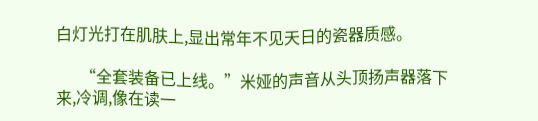白灯光打在肌肤上,显出常年不见天日的瓷器质感。

      “全套装备已上线。”米娅的声音从头顶扬声器落下来,冷调,像在读一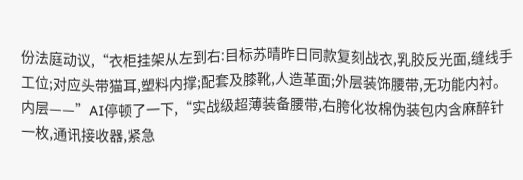份法庭动议,“衣柜挂架从左到右:目标苏晴昨日同款复刻战衣,乳胶反光面,缝线手工位;对应头带猫耳,塑料内撑;配套及膝靴,人造革面;外层装饰腰带,无功能内衬。内层——”AI停顿了一下,“实战级超薄装备腰带,右胯化妆棉伪装包内含麻醉针一枚,通讯接收器,紧急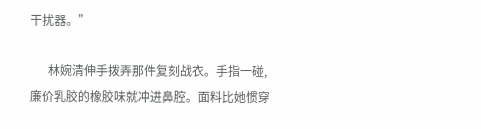干扰器。”

      林婉清伸手拨弄那件复刻战衣。手指一碰,廉价乳胶的橡胶味就冲进鼻腔。面料比她惯穿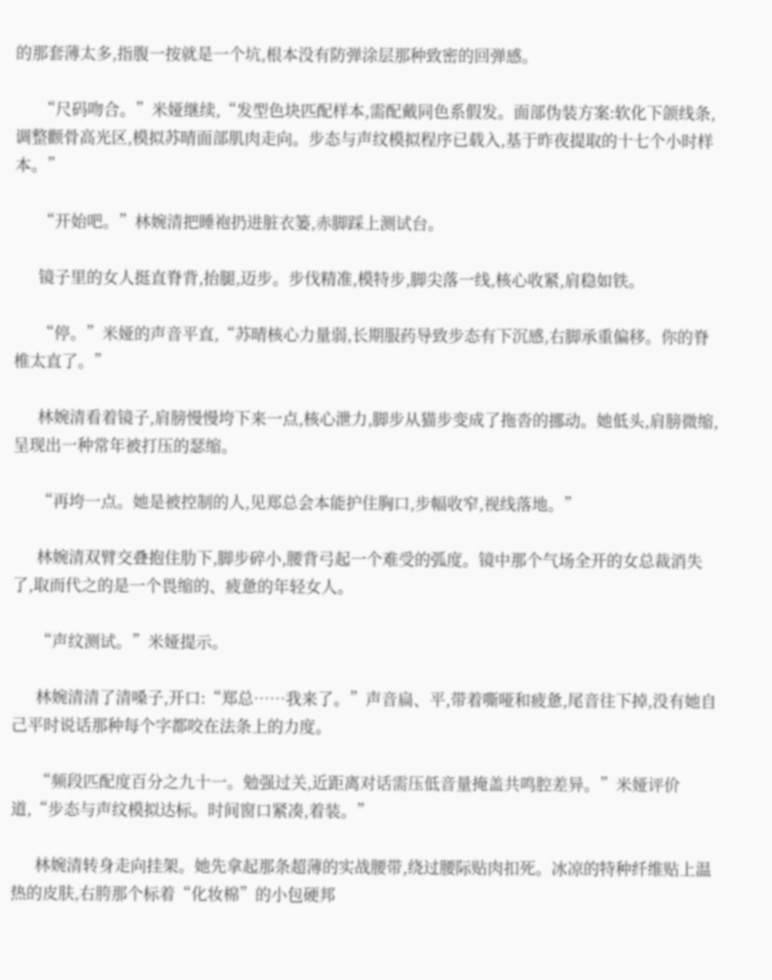的那套薄太多,指腹一按就是一个坑,根本没有防弹涂层那种致密的回弹感。

      “尺码吻合。”米娅继续,“发型色块匹配样本,需配戴同色系假发。面部伪装方案:软化下颌线条,调整颧骨高光区,模拟苏晴面部肌肉走向。步态与声纹模拟程序已载入,基于昨夜提取的十七个小时样本。”

      “开始吧。”林婉清把睡袍扔进脏衣篓,赤脚踩上测试台。

      镜子里的女人挺直脊背,抬腿,迈步。步伐精准,模特步,脚尖落一线,核心收紧,肩稳如铁。

      “停。”米娅的声音平直,“苏晴核心力量弱,长期服药导致步态有下沉感,右脚承重偏移。你的脊椎太直了。”

      林婉清看着镜子,肩膀慢慢垮下来一点,核心泄力,脚步从猫步变成了拖沓的挪动。她低头,肩膀微缩,呈现出一种常年被打压的瑟缩。

      “再垮一点。她是被控制的人,见郑总会本能护住胸口,步幅收窄,视线落地。”

      林婉清双臂交叠抱住肋下,脚步碎小,腰背弓起一个难受的弧度。镜中那个气场全开的女总裁消失了,取而代之的是一个畏缩的、疲惫的年轻女人。

      “声纹测试。”米娅提示。

      林婉清清了清嗓子,开口:“郑总……我来了。”声音扁、平,带着嘶哑和疲惫,尾音往下掉,没有她自己平时说话那种每个字都咬在法条上的力度。

      “频段匹配度百分之九十一。勉强过关,近距离对话需压低音量掩盖共鸣腔差异。”米娅评价道,“步态与声纹模拟达标。时间窗口紧凑,着装。”

      林婉清转身走向挂架。她先拿起那条超薄的实战腰带,绕过腰际贴肉扣死。冰凉的特种纤维贴上温热的皮肤,右胯那个标着“化妆棉”的小包硬邦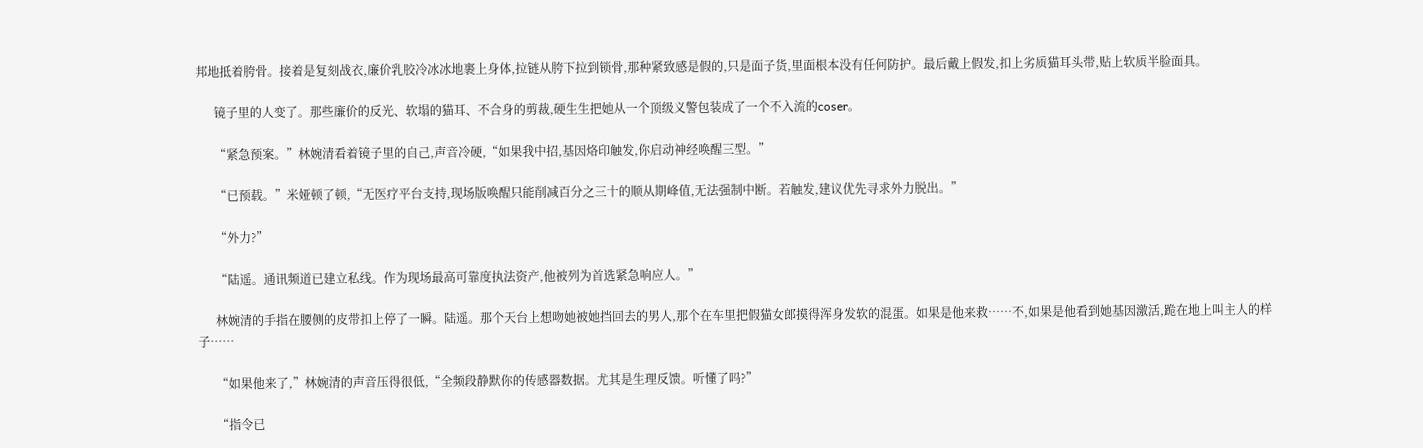邦地抵着胯骨。接着是复刻战衣,廉价乳胶冷冰冰地裹上身体,拉链从胯下拉到锁骨,那种紧致感是假的,只是面子货,里面根本没有任何防护。最后戴上假发,扣上劣质猫耳头带,贴上软质半脸面具。

      镜子里的人变了。那些廉价的反光、软塌的猫耳、不合身的剪裁,硬生生把她从一个顶级义警包装成了一个不入流的coser。

      “紧急预案。”林婉清看着镜子里的自己,声音冷硬,“如果我中招,基因烙印触发,你启动神经唤醒三型。”

      “已预载。”米娅顿了顿,“无医疗平台支持,现场版唤醒只能削减百分之三十的顺从期峰值,无法强制中断。若触发,建议优先寻求外力脱出。”

      “外力?”

      “陆遥。通讯频道已建立私线。作为现场最高可靠度执法资产,他被列为首选紧急响应人。”

      林婉清的手指在腰侧的皮带扣上停了一瞬。陆遥。那个天台上想吻她被她挡回去的男人,那个在车里把假猫女郎摸得浑身发软的混蛋。如果是他来救……不,如果是他看到她基因激活,跪在地上叫主人的样子……

      “如果他来了,”林婉清的声音压得很低,“全频段静默你的传感器数据。尤其是生理反馈。听懂了吗?”

      “指令已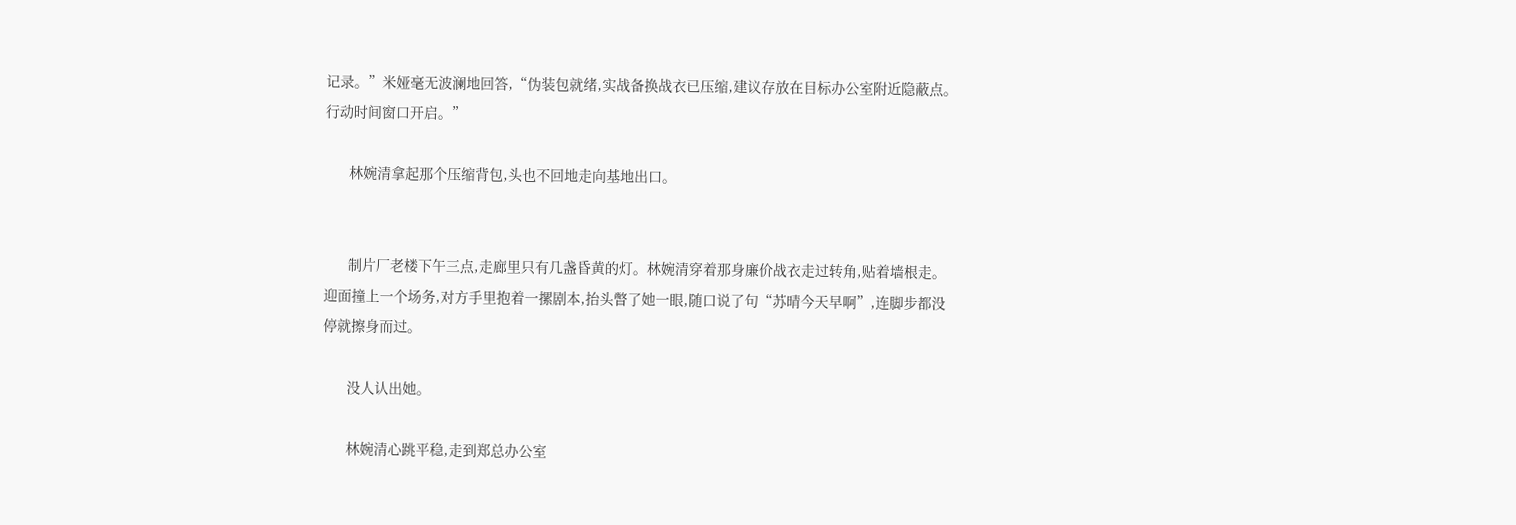记录。”米娅毫无波澜地回答,“伪装包就绪,实战备换战衣已压缩,建议存放在目标办公室附近隐蔽点。行动时间窗口开启。”

      林婉清拿起那个压缩背包,头也不回地走向基地出口。


      制片厂老楼下午三点,走廊里只有几盏昏黄的灯。林婉清穿着那身廉价战衣走过转角,贴着墙根走。迎面撞上一个场务,对方手里抱着一摞剧本,抬头瞥了她一眼,随口说了句“苏晴今天早啊”,连脚步都没停就擦身而过。

      没人认出她。

      林婉清心跳平稳,走到郑总办公室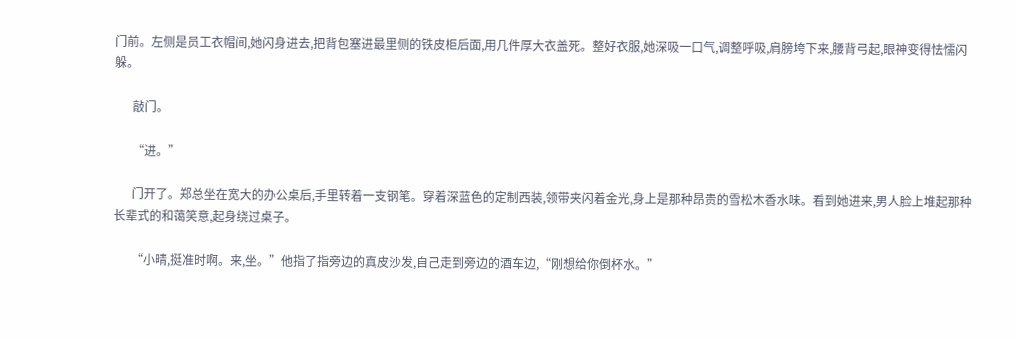门前。左侧是员工衣帽间,她闪身进去,把背包塞进最里侧的铁皮柜后面,用几件厚大衣盖死。整好衣服,她深吸一口气,调整呼吸,肩膀垮下来,腰背弓起,眼神变得怯懦闪躲。

      敲门。

      “进。”

      门开了。郑总坐在宽大的办公桌后,手里转着一支钢笔。穿着深蓝色的定制西装,领带夹闪着金光,身上是那种昂贵的雪松木香水味。看到她进来,男人脸上堆起那种长辈式的和蔼笑意,起身绕过桌子。

      “小晴,挺准时啊。来,坐。”他指了指旁边的真皮沙发,自己走到旁边的酒车边,“刚想给你倒杯水。”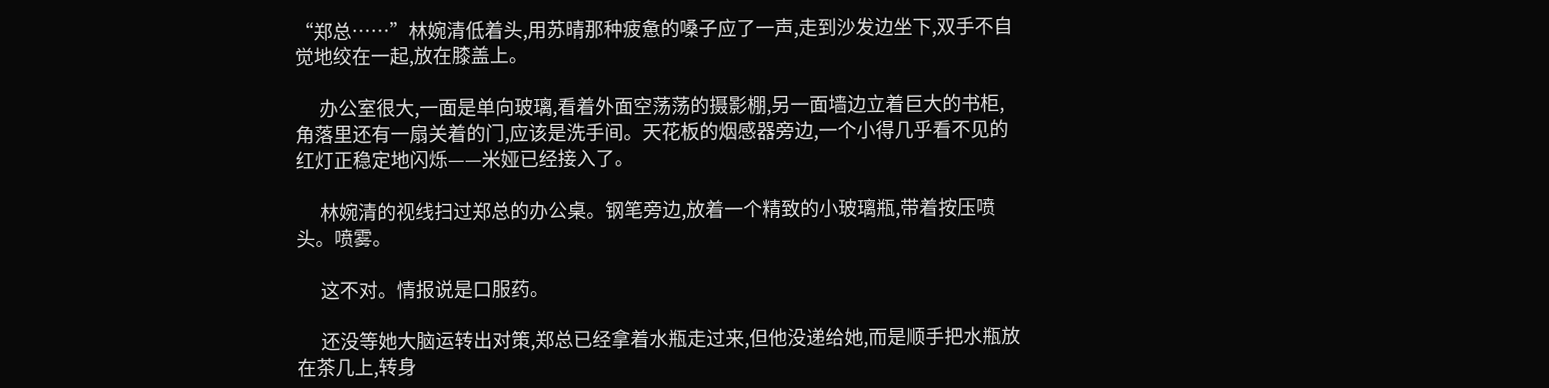“郑总……”林婉清低着头,用苏晴那种疲惫的嗓子应了一声,走到沙发边坐下,双手不自觉地绞在一起,放在膝盖上。

      办公室很大,一面是单向玻璃,看着外面空荡荡的摄影棚,另一面墙边立着巨大的书柜,角落里还有一扇关着的门,应该是洗手间。天花板的烟感器旁边,一个小得几乎看不见的红灯正稳定地闪烁——米娅已经接入了。

      林婉清的视线扫过郑总的办公桌。钢笔旁边,放着一个精致的小玻璃瓶,带着按压喷头。喷雾。

      这不对。情报说是口服药。

      还没等她大脑运转出对策,郑总已经拿着水瓶走过来,但他没递给她,而是顺手把水瓶放在茶几上,转身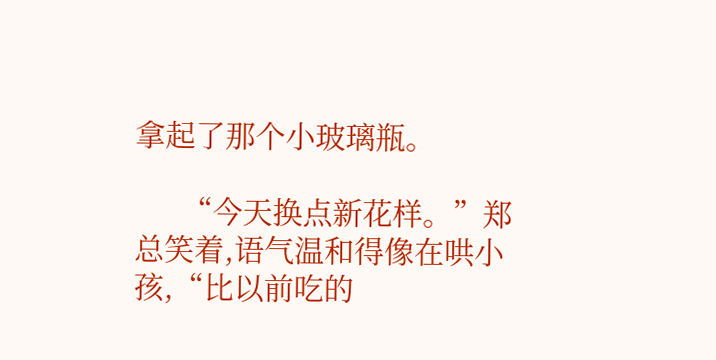拿起了那个小玻璃瓶。

      “今天换点新花样。”郑总笑着,语气温和得像在哄小孩,“比以前吃的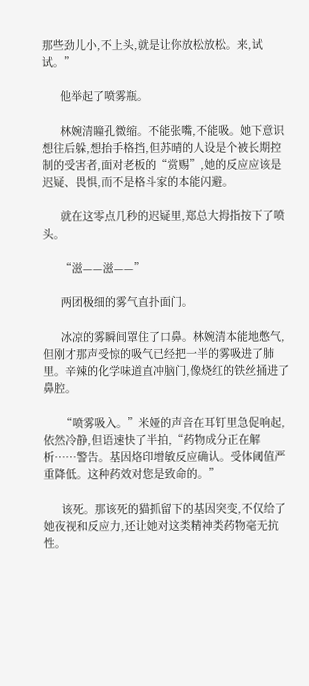那些劲儿小,不上头,就是让你放松放松。来,试试。”

      他举起了喷雾瓶。

      林婉清瞳孔微缩。不能张嘴,不能吸。她下意识想往后躲,想抬手格挡,但苏晴的人设是个被长期控制的受害者,面对老板的“赏赐”,她的反应应该是迟疑、畏惧,而不是格斗家的本能闪避。

      就在这零点几秒的迟疑里,郑总大拇指按下了喷头。

      “滋——滋——”

      两团极细的雾气直扑面门。

      冰凉的雾瞬间罩住了口鼻。林婉清本能地憋气,但刚才那声受惊的吸气已经把一半的雾吸进了肺里。辛辣的化学味道直冲脑门,像烧红的铁丝捅进了鼻腔。

      “喷雾吸入。”米娅的声音在耳钉里急促响起,依然冷静,但语速快了半拍,“药物成分正在解析……警告。基因烙印增敏反应确认。受体阈值严重降低。这种药效对您是致命的。”

      该死。那该死的猫抓留下的基因突变,不仅给了她夜视和反应力,还让她对这类精神类药物毫无抗性。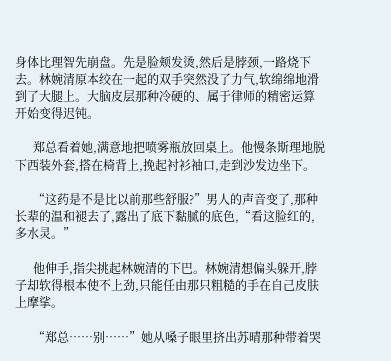身体比理智先崩盘。先是脸颊发烫,然后是脖颈,一路烧下去。林婉清原本绞在一起的双手突然没了力气,软绵绵地滑到了大腿上。大脑皮层那种冷硬的、属于律师的精密运算开始变得迟钝。

      郑总看着她,满意地把喷雾瓶放回桌上。他慢条斯理地脱下西装外套,搭在椅背上,挽起衬衫袖口,走到沙发边坐下。

      “这药是不是比以前那些舒服?”男人的声音变了,那种长辈的温和褪去了,露出了底下黏腻的底色,“看这脸红的,多水灵。”

      他伸手,指尖挑起林婉清的下巴。林婉清想偏头躲开,脖子却软得根本使不上劲,只能任由那只粗糙的手在自己皮肤上摩挲。

      “郑总……别……”她从嗓子眼里挤出苏晴那种带着哭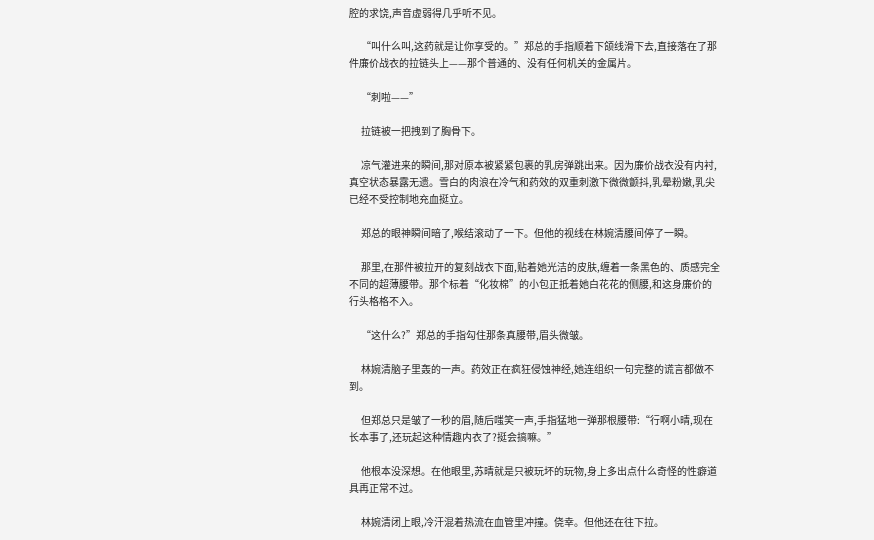腔的求饶,声音虚弱得几乎听不见。

      “叫什么叫,这药就是让你享受的。”郑总的手指顺着下颌线滑下去,直接落在了那件廉价战衣的拉链头上——那个普通的、没有任何机关的金属片。

      “刺啦——”

      拉链被一把拽到了胸骨下。

      凉气灌进来的瞬间,那对原本被紧紧包裹的乳房弹跳出来。因为廉价战衣没有内衬,真空状态暴露无遗。雪白的肉浪在冷气和药效的双重刺激下微微颤抖,乳晕粉嫩,乳尖已经不受控制地充血挺立。

      郑总的眼神瞬间暗了,喉结滚动了一下。但他的视线在林婉清腰间停了一瞬。

      那里,在那件被拉开的复刻战衣下面,贴着她光洁的皮肤,缠着一条黑色的、质感完全不同的超薄腰带。那个标着“化妆棉”的小包正抵着她白花花的侧腰,和这身廉价的行头格格不入。

      “这什么?”郑总的手指勾住那条真腰带,眉头微皱。

      林婉清脑子里轰的一声。药效正在疯狂侵蚀神经,她连组织一句完整的谎言都做不到。

      但郑总只是皱了一秒的眉,随后嗤笑一声,手指猛地一弹那根腰带:“行啊小晴,现在长本事了,还玩起这种情趣内衣了?挺会搞嘛。”

      他根本没深想。在他眼里,苏晴就是只被玩坏的玩物,身上多出点什么奇怪的性癖道具再正常不过。

      林婉清闭上眼,冷汗混着热流在血管里冲撞。侥幸。但他还在往下拉。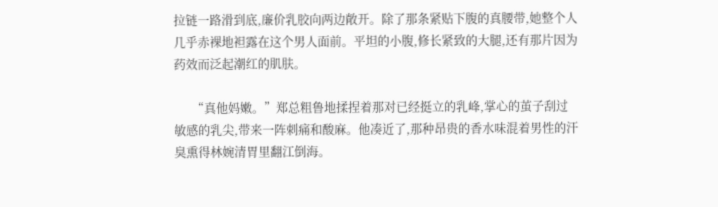拉链一路滑到底,廉价乳胶向两边敞开。除了那条紧贴下腹的真腰带,她整个人几乎赤裸地袒露在这个男人面前。平坦的小腹,修长紧致的大腿,还有那片因为药效而泛起潮红的肌肤。

      “真他妈嫩。”郑总粗鲁地揉捏着那对已经挺立的乳峰,掌心的茧子刮过敏感的乳尖,带来一阵刺痛和酸麻。他凑近了,那种昂贵的香水味混着男性的汗臭熏得林婉清胃里翻江倒海。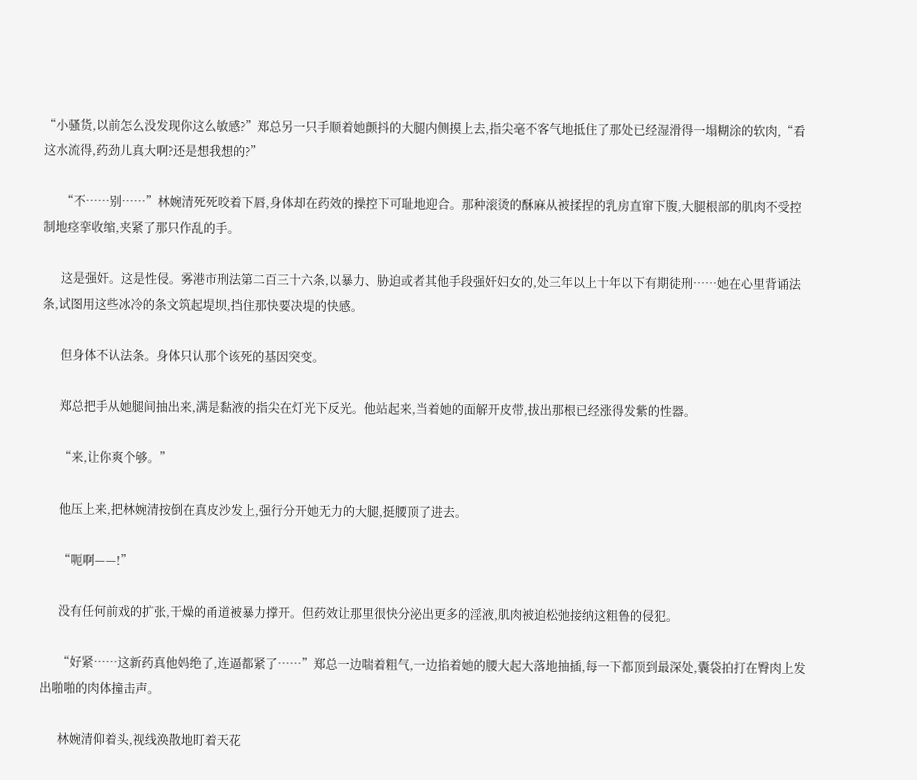“小骚货,以前怎么没发现你这么敏感?”郑总另一只手顺着她颤抖的大腿内侧摸上去,指尖毫不客气地抵住了那处已经湿滑得一塌糊涂的软肉,“看这水流得,药劲儿真大啊?还是想我想的?”

      “不……别……”林婉清死死咬着下唇,身体却在药效的操控下可耻地迎合。那种滚烫的酥麻从被揉捏的乳房直窜下腹,大腿根部的肌肉不受控制地痉挛收缩,夹紧了那只作乱的手。

      这是强奸。这是性侵。雾港市刑法第二百三十六条,以暴力、胁迫或者其他手段强奸妇女的,处三年以上十年以下有期徒刑……她在心里背诵法条,试图用这些冰冷的条文筑起堤坝,挡住那快要决堤的快感。

      但身体不认法条。身体只认那个该死的基因突变。

      郑总把手从她腿间抽出来,满是黏液的指尖在灯光下反光。他站起来,当着她的面解开皮带,拔出那根已经涨得发紫的性器。

      “来,让你爽个够。”

      他压上来,把林婉清按倒在真皮沙发上,强行分开她无力的大腿,挺腰顶了进去。

      “呃啊——!”

      没有任何前戏的扩张,干燥的甬道被暴力撑开。但药效让那里很快分泌出更多的淫液,肌肉被迫松弛接纳这粗鲁的侵犯。

      “好紧……这新药真他妈绝了,连逼都紧了……”郑总一边喘着粗气,一边掐着她的腰大起大落地抽插,每一下都顶到最深处,囊袋拍打在臀肉上发出啪啪的肉体撞击声。

      林婉清仰着头,视线涣散地盯着天花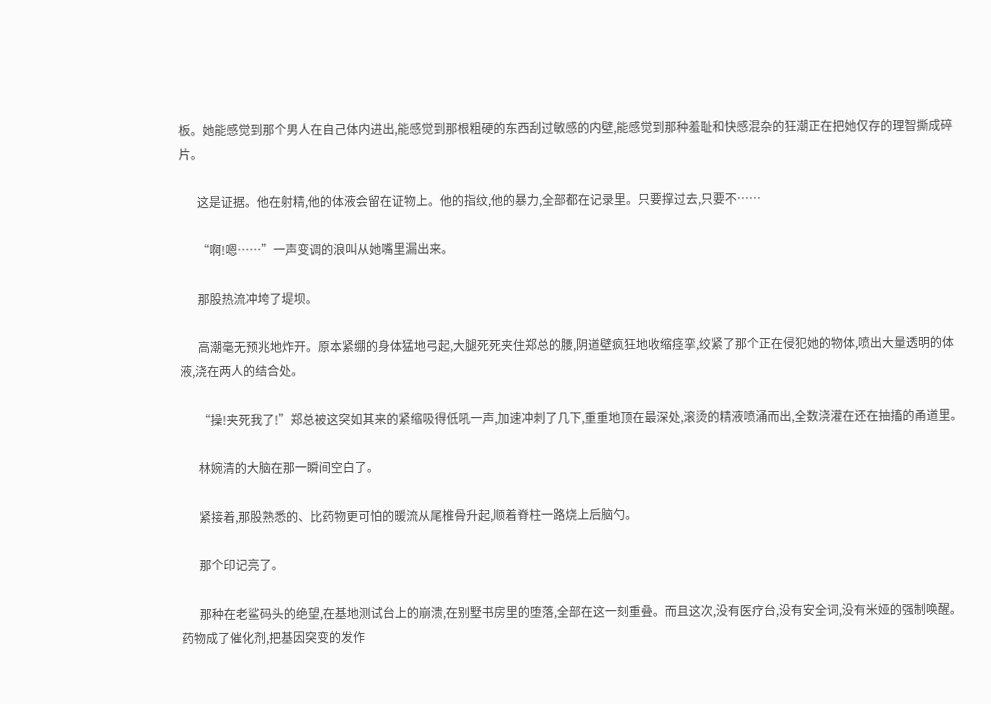板。她能感觉到那个男人在自己体内进出,能感觉到那根粗硬的东西刮过敏感的内壁,能感觉到那种羞耻和快感混杂的狂潮正在把她仅存的理智撕成碎片。

      这是证据。他在射精,他的体液会留在证物上。他的指纹,他的暴力,全部都在记录里。只要撑过去,只要不……

      “啊!嗯……”一声变调的浪叫从她嘴里漏出来。

      那股热流冲垮了堤坝。

      高潮毫无预兆地炸开。原本紧绷的身体猛地弓起,大腿死死夹住郑总的腰,阴道壁疯狂地收缩痉挛,绞紧了那个正在侵犯她的物体,喷出大量透明的体液,浇在两人的结合处。

      “操!夹死我了!”郑总被这突如其来的紧缩吸得低吼一声,加速冲刺了几下,重重地顶在最深处,滚烫的精液喷涌而出,全数浇灌在还在抽搐的甬道里。

      林婉清的大脑在那一瞬间空白了。

      紧接着,那股熟悉的、比药物更可怕的暖流从尾椎骨升起,顺着脊柱一路烧上后脑勺。

      那个印记亮了。

      那种在老鲨码头的绝望,在基地测试台上的崩溃,在别墅书房里的堕落,全部在这一刻重叠。而且这次,没有医疗台,没有安全词,没有米娅的强制唤醒。药物成了催化剂,把基因突变的发作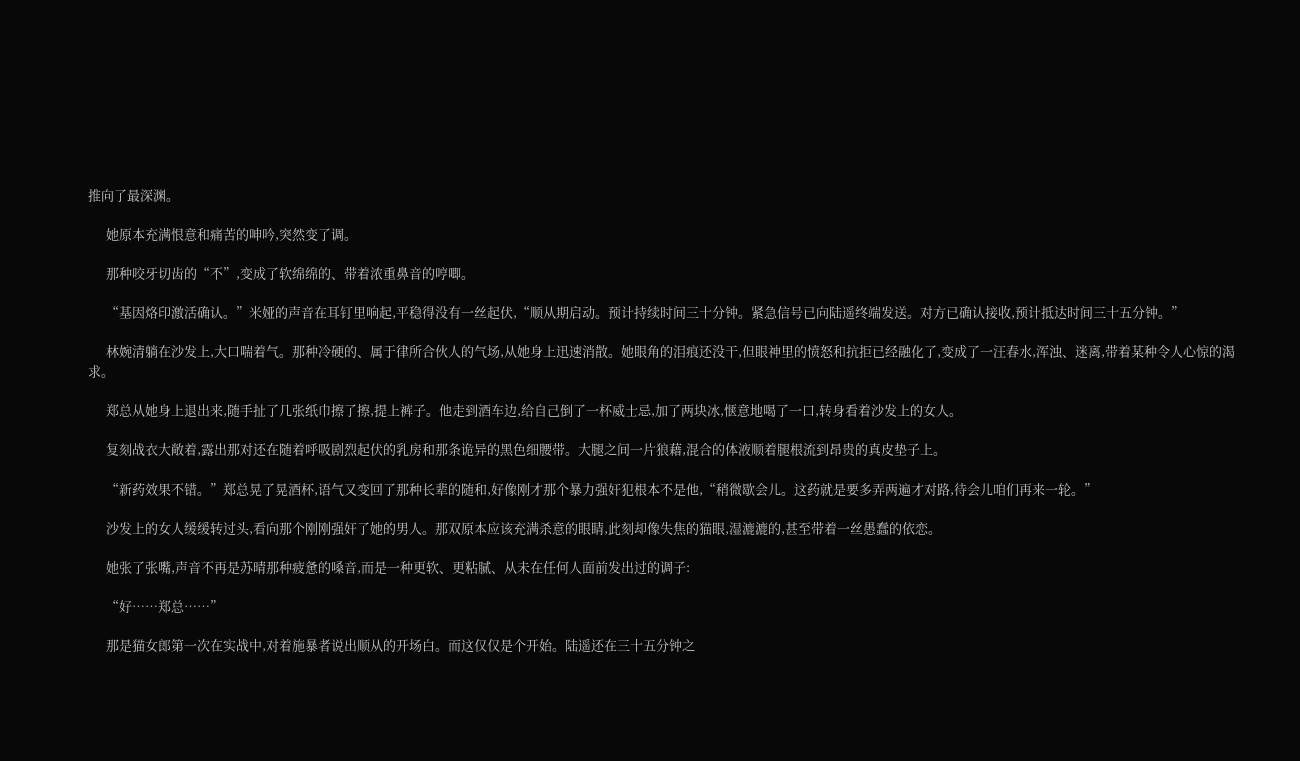推向了最深渊。

      她原本充满恨意和痛苦的呻吟,突然变了调。

      那种咬牙切齿的“不”,变成了软绵绵的、带着浓重鼻音的哼唧。

      “基因烙印激活确认。”米娅的声音在耳钉里响起,平稳得没有一丝起伏,“顺从期启动。预计持续时间三十分钟。紧急信号已向陆遥终端发送。对方已确认接收,预计抵达时间三十五分钟。”

      林婉清躺在沙发上,大口喘着气。那种冷硬的、属于律所合伙人的气场,从她身上迅速消散。她眼角的泪痕还没干,但眼神里的愤怒和抗拒已经融化了,变成了一汪春水,浑浊、迷离,带着某种令人心惊的渴求。

      郑总从她身上退出来,随手扯了几张纸巾擦了擦,提上裤子。他走到酒车边,给自己倒了一杯威士忌,加了两块冰,惬意地喝了一口,转身看着沙发上的女人。

      复刻战衣大敞着,露出那对还在随着呼吸剧烈起伏的乳房和那条诡异的黑色细腰带。大腿之间一片狼藉,混合的体液顺着腿根流到昂贵的真皮垫子上。

      “新药效果不错。”郑总晃了晃酒杯,语气又变回了那种长辈的随和,好像刚才那个暴力强奸犯根本不是他,“稍微歇会儿。这药就是要多弄两遍才对路,待会儿咱们再来一轮。”

      沙发上的女人缓缓转过头,看向那个刚刚强奸了她的男人。那双原本应该充满杀意的眼睛,此刻却像失焦的猫眼,湿漉漉的,甚至带着一丝愚蠢的依恋。

      她张了张嘴,声音不再是苏晴那种疲惫的嗓音,而是一种更软、更粘腻、从未在任何人面前发出过的调子:

      “好……郑总……”

      那是猫女郎第一次在实战中,对着施暴者说出顺从的开场白。而这仅仅是个开始。陆遥还在三十五分钟之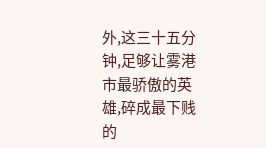外,这三十五分钟,足够让雾港市最骄傲的英雄,碎成最下贱的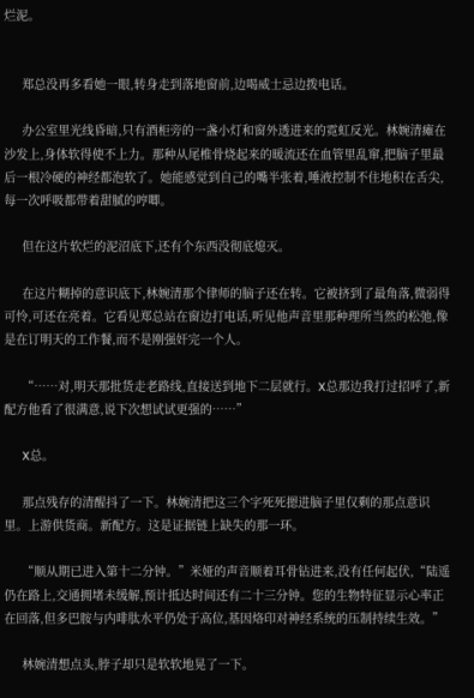烂泥。


      郑总没再多看她一眼,转身走到落地窗前,边喝威士忌边拨电话。

      办公室里光线昏暗,只有酒柜旁的一盏小灯和窗外透进来的霓虹反光。林婉清瘫在沙发上,身体软得使不上力。那种从尾椎骨烧起来的暖流还在血管里乱窜,把脑子里最后一根冷硬的神经都泡软了。她能感觉到自己的嘴半张着,唾液控制不住地积在舌尖,每一次呼吸都带着甜腻的哼唧。

      但在这片软烂的泥沼底下,还有个东西没彻底熄灭。

      在这片糊掉的意识底下,林婉清那个律师的脑子还在转。它被挤到了最角落,微弱得可怜,可还在亮着。它看见郑总站在窗边打电话,听见他声音里那种理所当然的松弛,像是在订明天的工作餐,而不是刚强奸完一个人。

      “……对,明天那批货走老路线,直接送到地下二层就行。X总那边我打过招呼了,新配方他看了很满意,说下次想试试更强的……”

      X总。

      那点残存的清醒抖了一下。林婉清把这三个字死死摁进脑子里仅剩的那点意识里。上游供货商。新配方。这是证据链上缺失的那一环。

      “顺从期已进入第十二分钟。”米娅的声音顺着耳骨钻进来,没有任何起伏,“陆遥仍在路上,交通拥堵未缓解,预计抵达时间还有二十三分钟。您的生物特征显示心率正在回落,但多巴胺与内啡肽水平仍处于高位,基因烙印对神经系统的压制持续生效。”

      林婉清想点头,脖子却只是软软地晃了一下。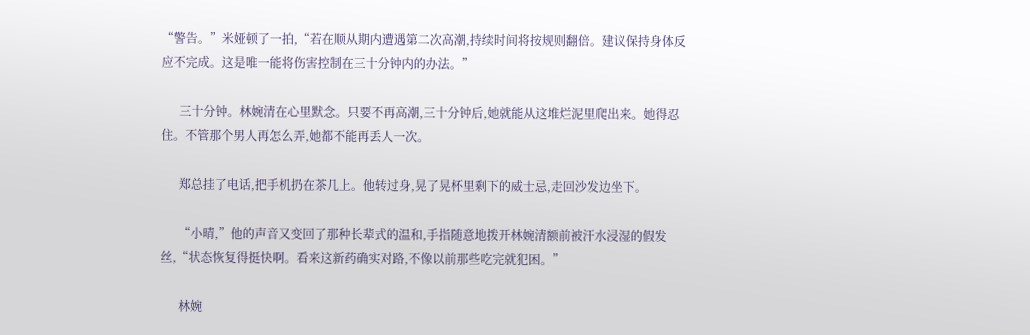“警告。”米娅顿了一拍,“若在顺从期内遭遇第二次高潮,持续时间将按规则翻倍。建议保持身体反应不完成。这是唯一能将伤害控制在三十分钟内的办法。”

      三十分钟。林婉清在心里默念。只要不再高潮,三十分钟后,她就能从这堆烂泥里爬出来。她得忍住。不管那个男人再怎么弄,她都不能再丢人一次。

      郑总挂了电话,把手机扔在茶几上。他转过身,晃了晃杯里剩下的威士忌,走回沙发边坐下。

      “小晴,”他的声音又变回了那种长辈式的温和,手指随意地拨开林婉清额前被汗水浸湿的假发丝,“状态恢复得挺快啊。看来这新药确实对路,不像以前那些吃完就犯困。”

      林婉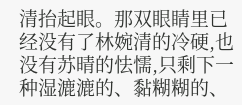清抬起眼。那双眼睛里已经没有了林婉清的冷硬,也没有苏晴的怯懦,只剩下一种湿漉漉的、黏糊糊的、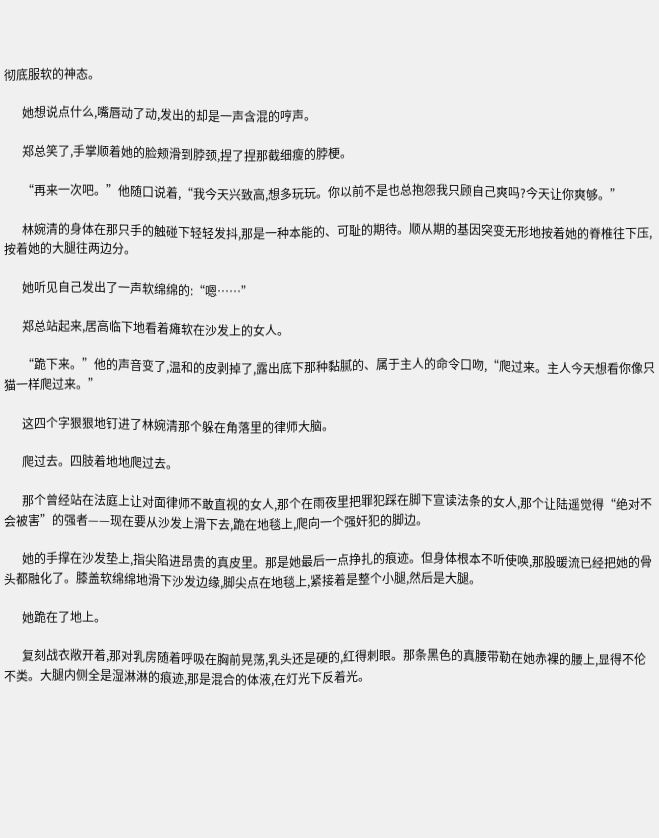彻底服软的神态。

      她想说点什么,嘴唇动了动,发出的却是一声含混的哼声。

      郑总笑了,手掌顺着她的脸颊滑到脖颈,捏了捏那截细瘦的脖梗。

      “再来一次吧。”他随口说着,“我今天兴致高,想多玩玩。你以前不是也总抱怨我只顾自己爽吗?今天让你爽够。”

      林婉清的身体在那只手的触碰下轻轻发抖,那是一种本能的、可耻的期待。顺从期的基因突变无形地按着她的脊椎往下压,按着她的大腿往两边分。

      她听见自己发出了一声软绵绵的:“嗯……”

      郑总站起来,居高临下地看着瘫软在沙发上的女人。

      “跪下来。”他的声音变了,温和的皮剥掉了,露出底下那种黏腻的、属于主人的命令口吻,“爬过来。主人今天想看你像只猫一样爬过来。”

      这四个字狠狠地钉进了林婉清那个躲在角落里的律师大脑。

      爬过去。四肢着地地爬过去。

      那个曾经站在法庭上让对面律师不敢直视的女人,那个在雨夜里把罪犯踩在脚下宣读法条的女人,那个让陆遥觉得“绝对不会被害”的强者——现在要从沙发上滑下去,跪在地毯上,爬向一个强奸犯的脚边。

      她的手撑在沙发垫上,指尖陷进昂贵的真皮里。那是她最后一点挣扎的痕迹。但身体根本不听使唤,那股暖流已经把她的骨头都融化了。膝盖软绵绵地滑下沙发边缘,脚尖点在地毯上,紧接着是整个小腿,然后是大腿。

      她跪在了地上。

      复刻战衣敞开着,那对乳房随着呼吸在胸前晃荡,乳头还是硬的,红得刺眼。那条黑色的真腰带勒在她赤裸的腰上,显得不伦不类。大腿内侧全是湿淋淋的痕迹,那是混合的体液,在灯光下反着光。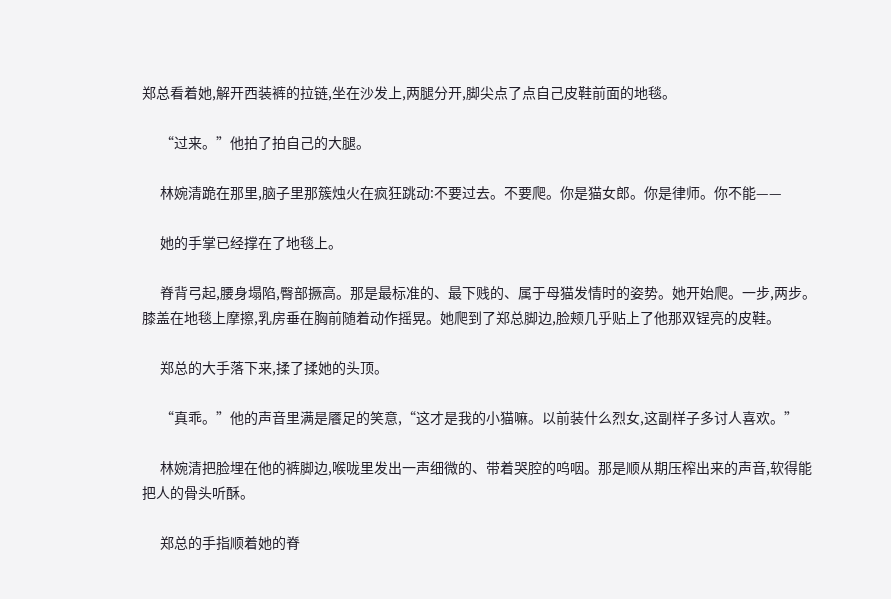郑总看着她,解开西装裤的拉链,坐在沙发上,两腿分开,脚尖点了点自己皮鞋前面的地毯。

      “过来。”他拍了拍自己的大腿。

      林婉清跪在那里,脑子里那簇烛火在疯狂跳动:不要过去。不要爬。你是猫女郎。你是律师。你不能——

      她的手掌已经撑在了地毯上。

      脊背弓起,腰身塌陷,臀部撅高。那是最标准的、最下贱的、属于母猫发情时的姿势。她开始爬。一步,两步。膝盖在地毯上摩擦,乳房垂在胸前随着动作摇晃。她爬到了郑总脚边,脸颊几乎贴上了他那双锃亮的皮鞋。

      郑总的大手落下来,揉了揉她的头顶。

      “真乖。”他的声音里满是餍足的笑意,“这才是我的小猫嘛。以前装什么烈女,这副样子多讨人喜欢。”

      林婉清把脸埋在他的裤脚边,喉咙里发出一声细微的、带着哭腔的呜咽。那是顺从期压榨出来的声音,软得能把人的骨头听酥。

      郑总的手指顺着她的脊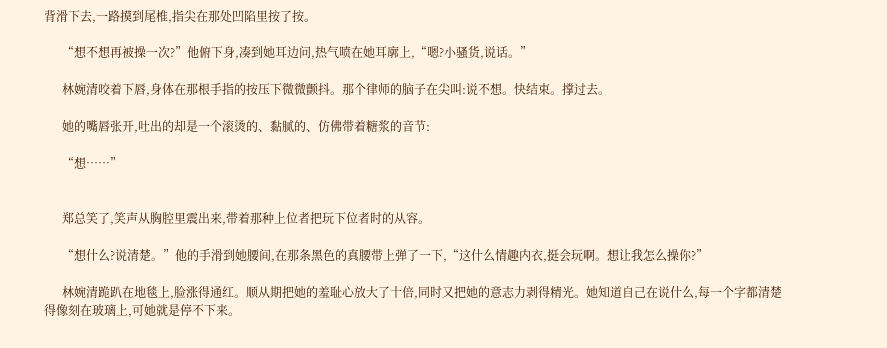背滑下去,一路摸到尾椎,指尖在那处凹陷里按了按。

      “想不想再被操一次?”他俯下身,凑到她耳边问,热气喷在她耳廓上,“嗯?小骚货,说话。”

      林婉清咬着下唇,身体在那根手指的按压下微微颤抖。那个律师的脑子在尖叫:说不想。快结束。撑过去。

      她的嘴唇张开,吐出的却是一个滚烫的、黏腻的、仿佛带着糖浆的音节:

      “想……”


      郑总笑了,笑声从胸腔里震出来,带着那种上位者把玩下位者时的从容。

      “想什么?说清楚。”他的手滑到她腰间,在那条黑色的真腰带上弹了一下,“这什么情趣内衣,挺会玩啊。想让我怎么操你?”

      林婉清跪趴在地毯上,脸涨得通红。顺从期把她的羞耻心放大了十倍,同时又把她的意志力剥得精光。她知道自己在说什么,每一个字都清楚得像刻在玻璃上,可她就是停不下来。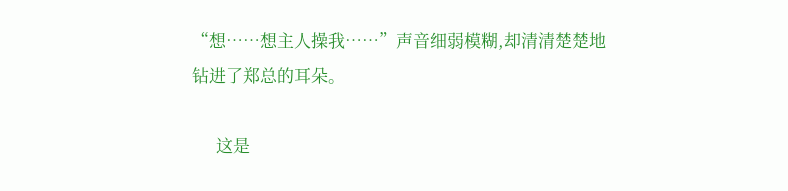“想……想主人操我……”声音细弱模糊,却清清楚楚地钻进了郑总的耳朵。

      这是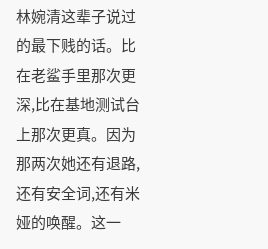林婉清这辈子说过的最下贱的话。比在老鲨手里那次更深,比在基地测试台上那次更真。因为那两次她还有退路,还有安全词,还有米娅的唤醒。这一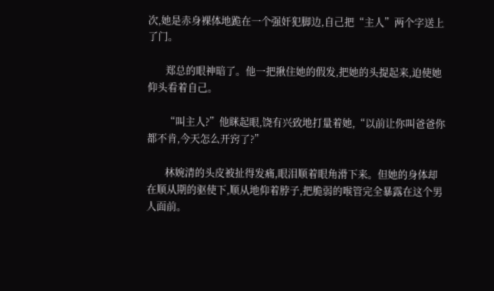次,她是赤身裸体地跪在一个强奸犯脚边,自己把“主人”两个字送上了门。

      郑总的眼神暗了。他一把揪住她的假发,把她的头提起来,迫使她仰头看着自己。

      “叫主人?”他眯起眼,饶有兴致地打量着她,“以前让你叫爸爸你都不肯,今天怎么开窍了?”

      林婉清的头皮被扯得发痛,眼泪顺着眼角滑下来。但她的身体却在顺从期的驱使下,顺从地仰着脖子,把脆弱的喉管完全暴露在这个男人面前。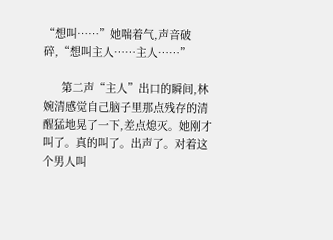“想叫……”她喘着气,声音破碎,“想叫主人……主人……”

      第二声“主人”出口的瞬间,林婉清感觉自己脑子里那点残存的清醒猛地晃了一下,差点熄灭。她刚才叫了。真的叫了。出声了。对着这个男人叫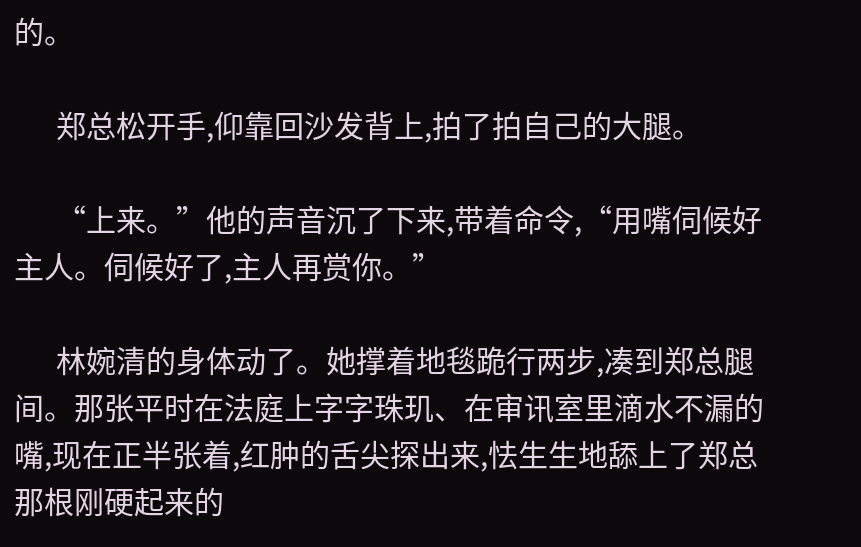的。

      郑总松开手,仰靠回沙发背上,拍了拍自己的大腿。

      “上来。”他的声音沉了下来,带着命令,“用嘴伺候好主人。伺候好了,主人再赏你。”

      林婉清的身体动了。她撑着地毯跪行两步,凑到郑总腿间。那张平时在法庭上字字珠玑、在审讯室里滴水不漏的嘴,现在正半张着,红肿的舌尖探出来,怯生生地舔上了郑总那根刚硬起来的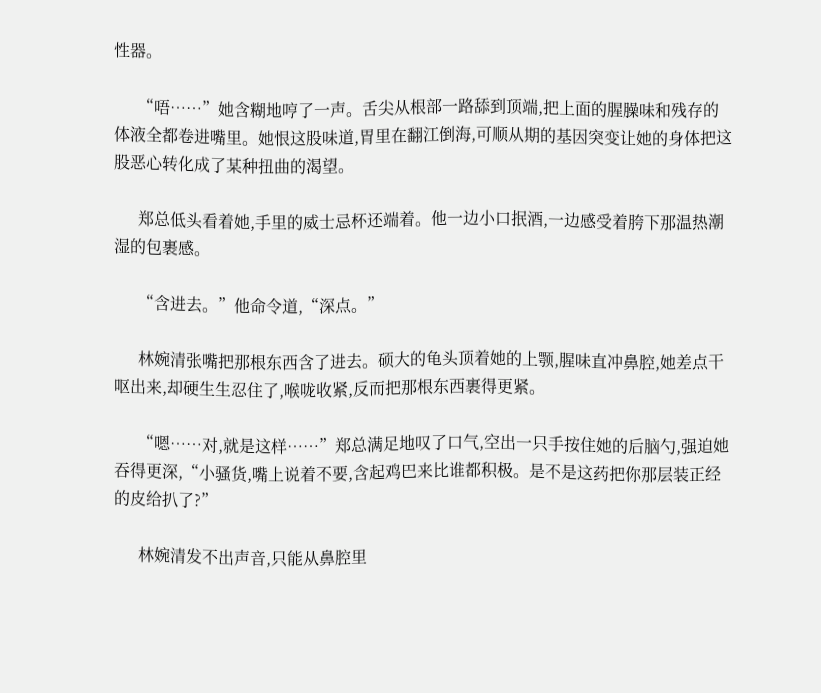性器。

      “唔……”她含糊地哼了一声。舌尖从根部一路舔到顶端,把上面的腥臊味和残存的体液全都卷进嘴里。她恨这股味道,胃里在翻江倒海,可顺从期的基因突变让她的身体把这股恶心转化成了某种扭曲的渴望。

      郑总低头看着她,手里的威士忌杯还端着。他一边小口抿酒,一边感受着胯下那温热潮湿的包裹感。

      “含进去。”他命令道,“深点。”

      林婉清张嘴把那根东西含了进去。硕大的龟头顶着她的上颚,腥味直冲鼻腔,她差点干呕出来,却硬生生忍住了,喉咙收紧,反而把那根东西裹得更紧。

      “嗯……对,就是这样……”郑总满足地叹了口气,空出一只手按住她的后脑勺,强迫她吞得更深,“小骚货,嘴上说着不要,含起鸡巴来比谁都积极。是不是这药把你那层装正经的皮给扒了?”

      林婉清发不出声音,只能从鼻腔里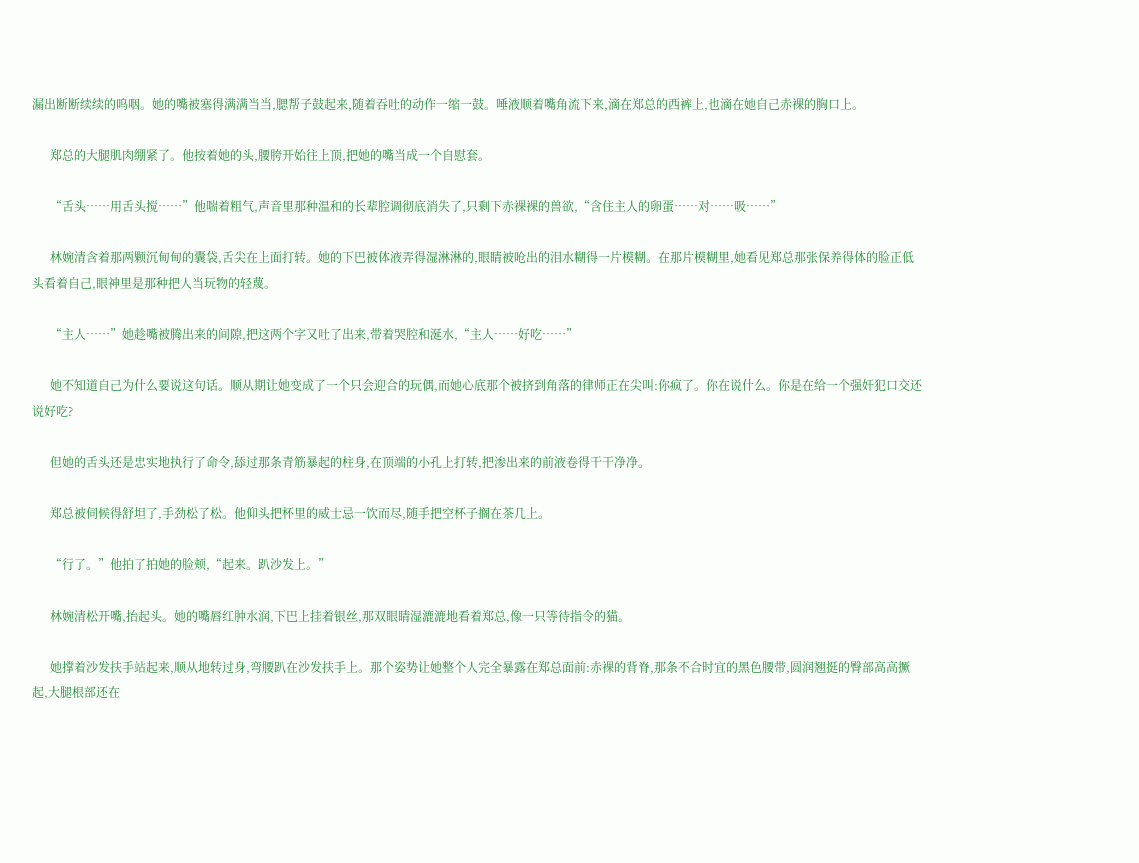漏出断断续续的呜咽。她的嘴被塞得满满当当,腮帮子鼓起来,随着吞吐的动作一缩一鼓。唾液顺着嘴角流下来,滴在郑总的西裤上,也滴在她自己赤裸的胸口上。

      郑总的大腿肌肉绷紧了。他按着她的头,腰胯开始往上顶,把她的嘴当成一个自慰套。

      “舌头……用舌头搅……”他喘着粗气,声音里那种温和的长辈腔调彻底消失了,只剩下赤裸裸的兽欲,“含住主人的卵蛋……对……吸……”

      林婉清含着那两颗沉甸甸的囊袋,舌尖在上面打转。她的下巴被体液弄得湿淋淋的,眼睛被呛出的泪水糊得一片模糊。在那片模糊里,她看见郑总那张保养得体的脸正低头看着自己,眼神里是那种把人当玩物的轻蔑。

      “主人……”她趁嘴被腾出来的间隙,把这两个字又吐了出来,带着哭腔和涎水,“主人……好吃……”

      她不知道自己为什么要说这句话。顺从期让她变成了一个只会迎合的玩偶,而她心底那个被挤到角落的律师正在尖叫:你疯了。你在说什么。你是在给一个强奸犯口交还说好吃?

      但她的舌头还是忠实地执行了命令,舔过那条青筋暴起的柱身,在顶端的小孔上打转,把渗出来的前液卷得干干净净。

      郑总被伺候得舒坦了,手劲松了松。他仰头把杯里的威士忌一饮而尽,随手把空杯子搁在茶几上。

      “行了。”他拍了拍她的脸颊,“起来。趴沙发上。”

      林婉清松开嘴,抬起头。她的嘴唇红肿水润,下巴上挂着银丝,那双眼睛湿漉漉地看着郑总,像一只等待指令的猫。

      她撑着沙发扶手站起来,顺从地转过身,弯腰趴在沙发扶手上。那个姿势让她整个人完全暴露在郑总面前:赤裸的背脊,那条不合时宜的黑色腰带,圆润翘挺的臀部高高撅起,大腿根部还在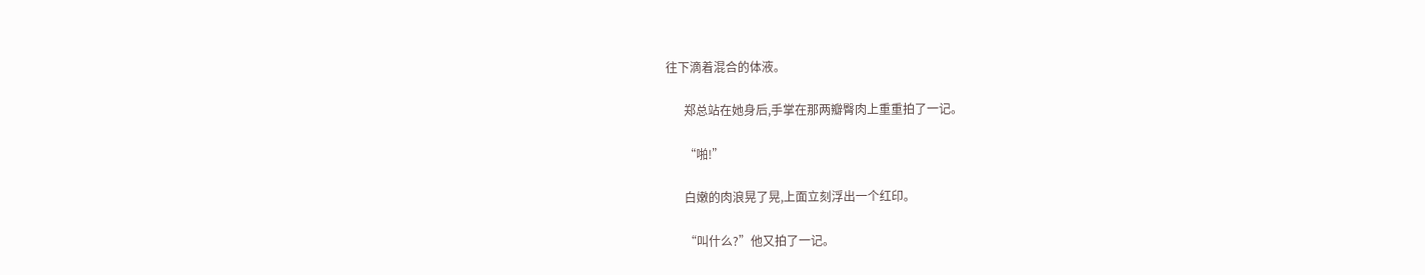往下滴着混合的体液。

      郑总站在她身后,手掌在那两瓣臀肉上重重拍了一记。

      “啪!”

      白嫩的肉浪晃了晃,上面立刻浮出一个红印。

      “叫什么?”他又拍了一记。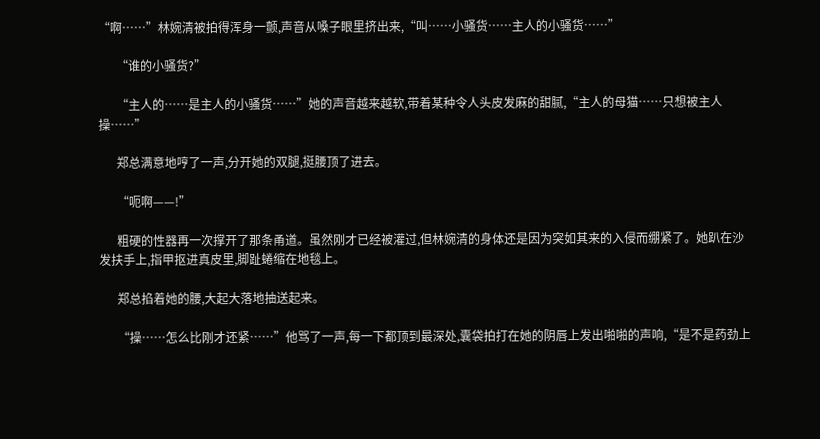“啊……”林婉清被拍得浑身一颤,声音从嗓子眼里挤出来,“叫……小骚货……主人的小骚货……”

      “谁的小骚货?”

      “主人的……是主人的小骚货……”她的声音越来越软,带着某种令人头皮发麻的甜腻,“主人的母猫……只想被主人操……”

      郑总满意地哼了一声,分开她的双腿,挺腰顶了进去。

      “呃啊——!”

      粗硬的性器再一次撑开了那条甬道。虽然刚才已经被灌过,但林婉清的身体还是因为突如其来的入侵而绷紧了。她趴在沙发扶手上,指甲抠进真皮里,脚趾蜷缩在地毯上。

      郑总掐着她的腰,大起大落地抽送起来。

      “操……怎么比刚才还紧……”他骂了一声,每一下都顶到最深处,囊袋拍打在她的阴唇上发出啪啪的声响,“是不是药劲上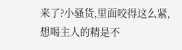来了?小骚货,里面咬得这么紧,想喝主人的精是不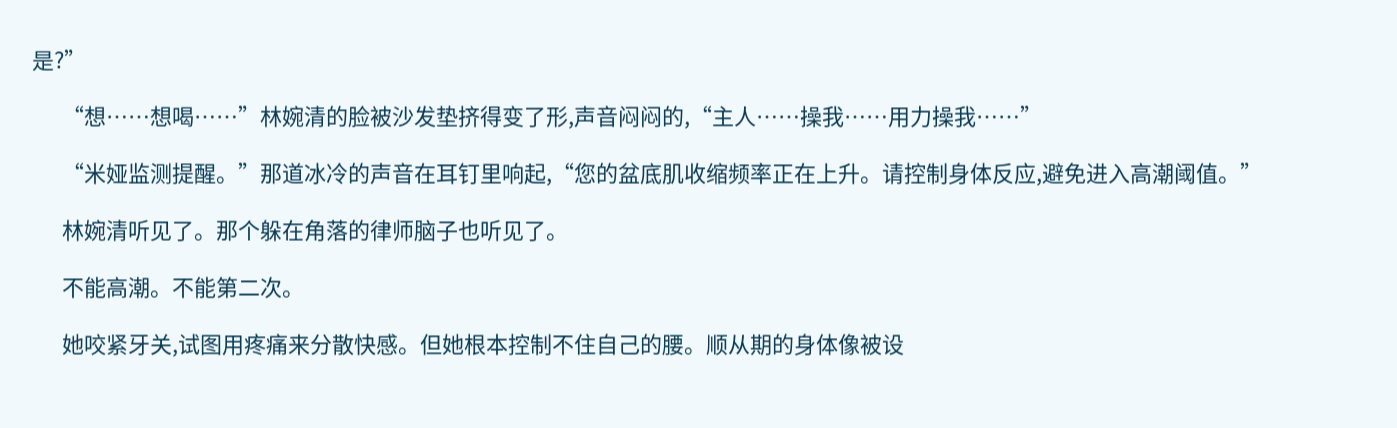是?”

      “想……想喝……”林婉清的脸被沙发垫挤得变了形,声音闷闷的,“主人……操我……用力操我……”

      “米娅监测提醒。”那道冰冷的声音在耳钉里响起,“您的盆底肌收缩频率正在上升。请控制身体反应,避免进入高潮阈值。”

      林婉清听见了。那个躲在角落的律师脑子也听见了。

      不能高潮。不能第二次。

      她咬紧牙关,试图用疼痛来分散快感。但她根本控制不住自己的腰。顺从期的身体像被设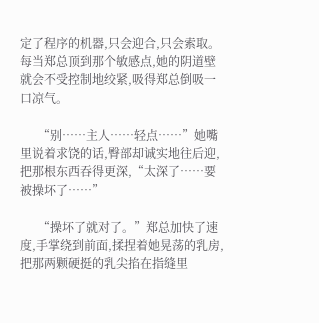定了程序的机器,只会迎合,只会索取。每当郑总顶到那个敏感点,她的阴道壁就会不受控制地绞紧,吸得郑总倒吸一口凉气。

      “别……主人……轻点……”她嘴里说着求饶的话,臀部却诚实地往后迎,把那根东西吞得更深,“太深了……要被操坏了……”

      “操坏了就对了。”郑总加快了速度,手掌绕到前面,揉捏着她晃荡的乳房,把那两颗硬挺的乳尖掐在指缝里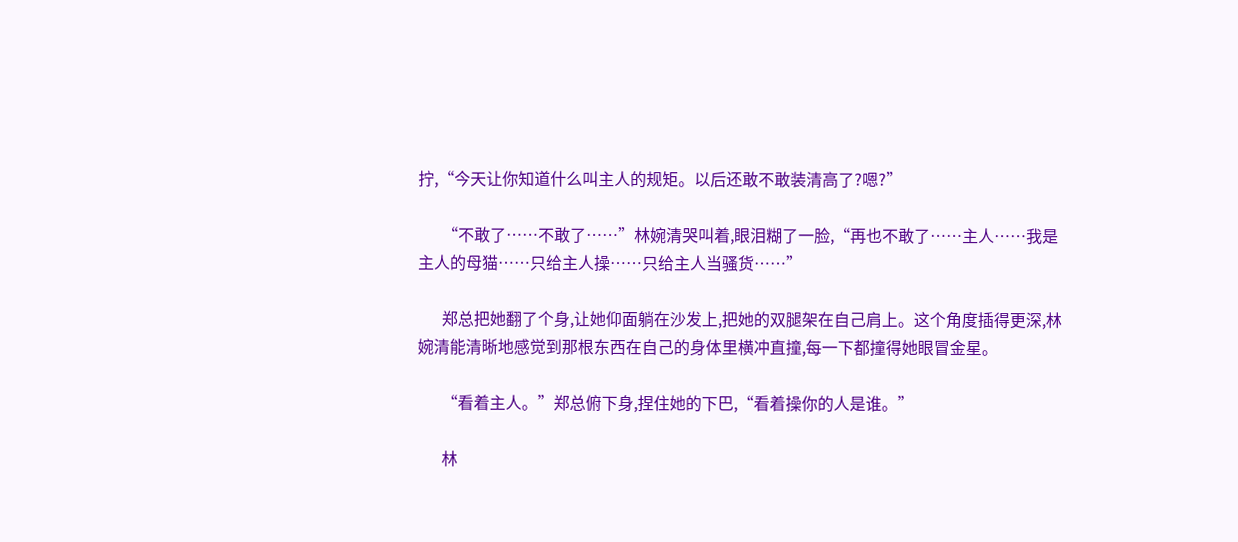拧,“今天让你知道什么叫主人的规矩。以后还敢不敢装清高了?嗯?”

      “不敢了……不敢了……”林婉清哭叫着,眼泪糊了一脸,“再也不敢了……主人……我是主人的母猫……只给主人操……只给主人当骚货……”

      郑总把她翻了个身,让她仰面躺在沙发上,把她的双腿架在自己肩上。这个角度插得更深,林婉清能清晰地感觉到那根东西在自己的身体里横冲直撞,每一下都撞得她眼冒金星。

      “看着主人。”郑总俯下身,捏住她的下巴,“看着操你的人是谁。”

      林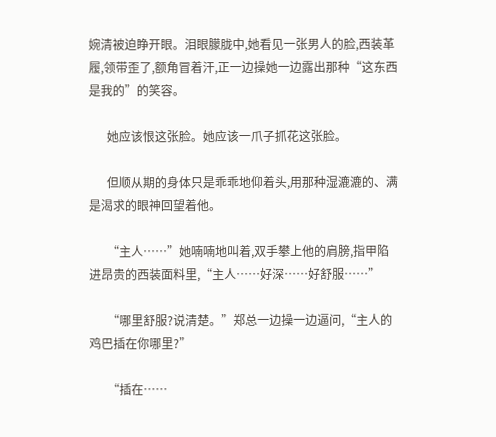婉清被迫睁开眼。泪眼朦胧中,她看见一张男人的脸,西装革履,领带歪了,额角冒着汗,正一边操她一边露出那种“这东西是我的”的笑容。

      她应该恨这张脸。她应该一爪子抓花这张脸。

      但顺从期的身体只是乖乖地仰着头,用那种湿漉漉的、满是渴求的眼神回望着他。

      “主人……”她喃喃地叫着,双手攀上他的肩膀,指甲陷进昂贵的西装面料里,“主人……好深……好舒服……”

      “哪里舒服?说清楚。”郑总一边操一边逼问,“主人的鸡巴插在你哪里?”

      “插在……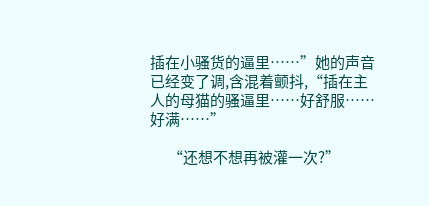插在小骚货的逼里……”她的声音已经变了调,含混着颤抖,“插在主人的母猫的骚逼里……好舒服……好满……”

      “还想不想再被灌一次?”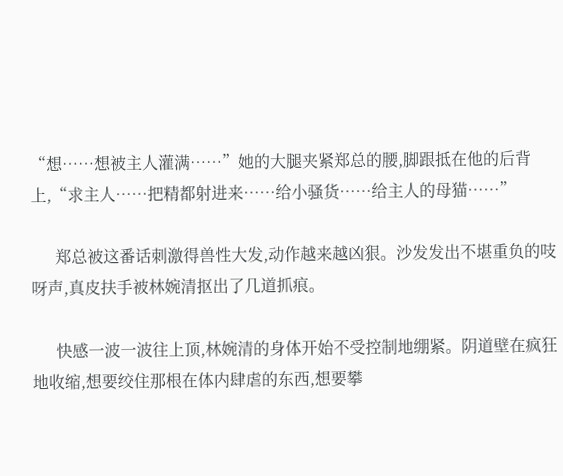“想……想被主人灌满……”她的大腿夹紧郑总的腰,脚跟抵在他的后背上,“求主人……把精都射进来……给小骚货……给主人的母猫……”

      郑总被这番话刺激得兽性大发,动作越来越凶狠。沙发发出不堪重负的吱呀声,真皮扶手被林婉清抠出了几道抓痕。

      快感一波一波往上顶,林婉清的身体开始不受控制地绷紧。阴道壁在疯狂地收缩,想要绞住那根在体内肆虐的东西,想要攀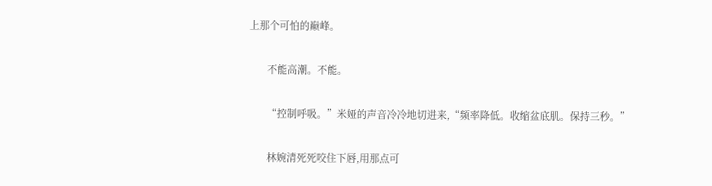上那个可怕的巅峰。

      不能高潮。不能。

      “控制呼吸。”米娅的声音冷冷地切进来,“频率降低。收缩盆底肌。保持三秒。”

      林婉清死死咬住下唇,用那点可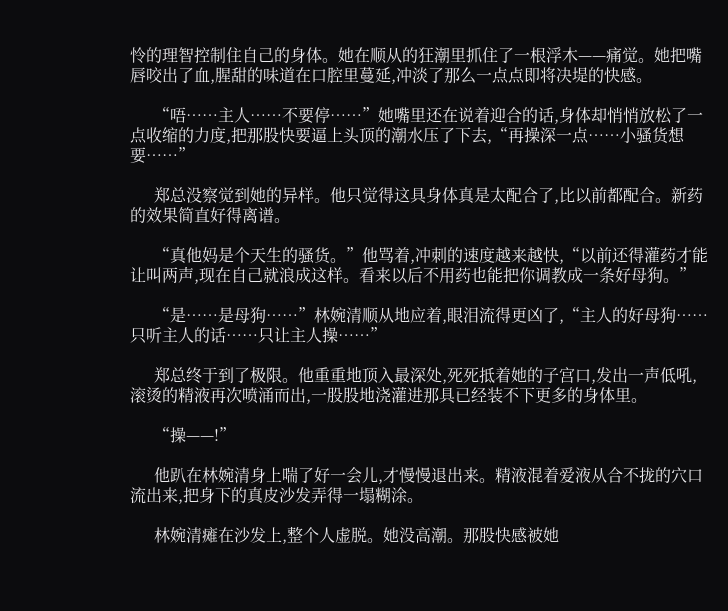怜的理智控制住自己的身体。她在顺从的狂潮里抓住了一根浮木——痛觉。她把嘴唇咬出了血,腥甜的味道在口腔里蔓延,冲淡了那么一点点即将决堤的快感。

      “唔……主人……不要停……”她嘴里还在说着迎合的话,身体却悄悄放松了一点收缩的力度,把那股快要逼上头顶的潮水压了下去,“再操深一点……小骚货想要……”

      郑总没察觉到她的异样。他只觉得这具身体真是太配合了,比以前都配合。新药的效果简直好得离谱。

      “真他妈是个天生的骚货。”他骂着,冲刺的速度越来越快,“以前还得灌药才能让叫两声,现在自己就浪成这样。看来以后不用药也能把你调教成一条好母狗。”

      “是……是母狗……”林婉清顺从地应着,眼泪流得更凶了,“主人的好母狗……只听主人的话……只让主人操……”

      郑总终于到了极限。他重重地顶入最深处,死死抵着她的子宫口,发出一声低吼,滚烫的精液再次喷涌而出,一股股地浇灌进那具已经装不下更多的身体里。

      “操——!”

      他趴在林婉清身上喘了好一会儿,才慢慢退出来。精液混着爱液从合不拢的穴口流出来,把身下的真皮沙发弄得一塌糊涂。

      林婉清瘫在沙发上,整个人虚脱。她没高潮。那股快感被她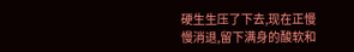硬生生压了下去,现在正慢慢消退,留下满身的酸软和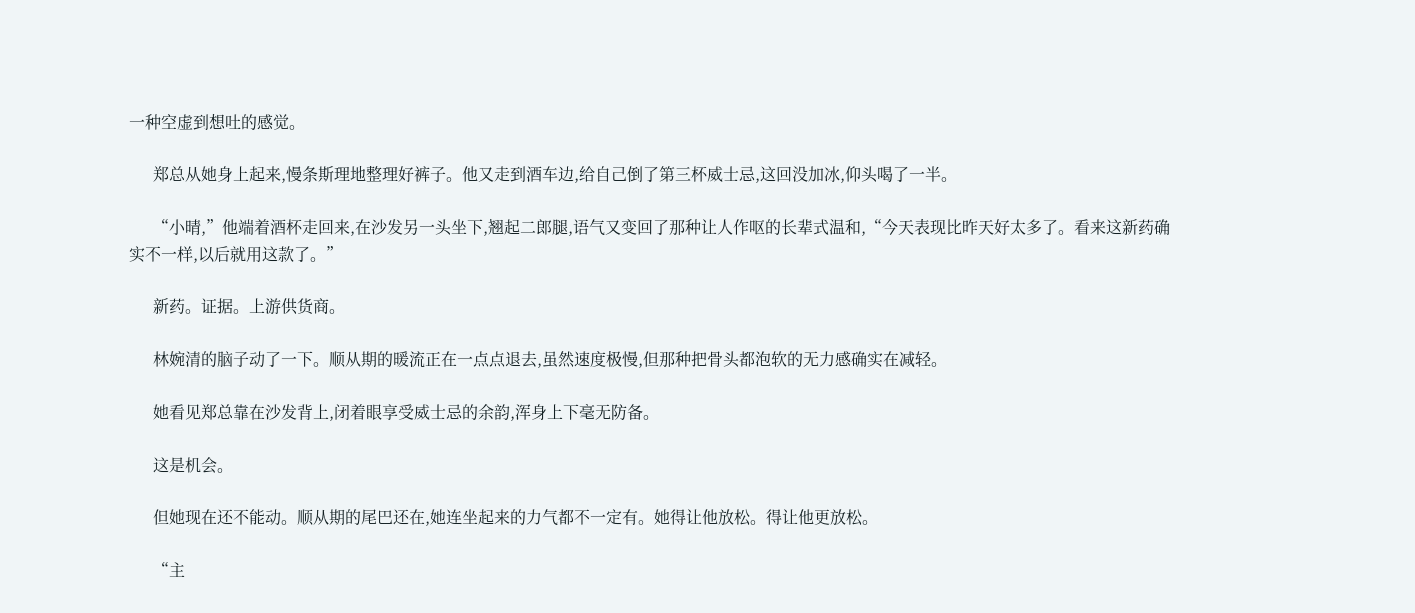一种空虚到想吐的感觉。

      郑总从她身上起来,慢条斯理地整理好裤子。他又走到酒车边,给自己倒了第三杯威士忌,这回没加冰,仰头喝了一半。

      “小晴,”他端着酒杯走回来,在沙发另一头坐下,翘起二郎腿,语气又变回了那种让人作呕的长辈式温和,“今天表现比昨天好太多了。看来这新药确实不一样,以后就用这款了。”

      新药。证据。上游供货商。

      林婉清的脑子动了一下。顺从期的暖流正在一点点退去,虽然速度极慢,但那种把骨头都泡软的无力感确实在减轻。

      她看见郑总靠在沙发背上,闭着眼享受威士忌的余韵,浑身上下毫无防备。

      这是机会。

      但她现在还不能动。顺从期的尾巴还在,她连坐起来的力气都不一定有。她得让他放松。得让他更放松。

      “主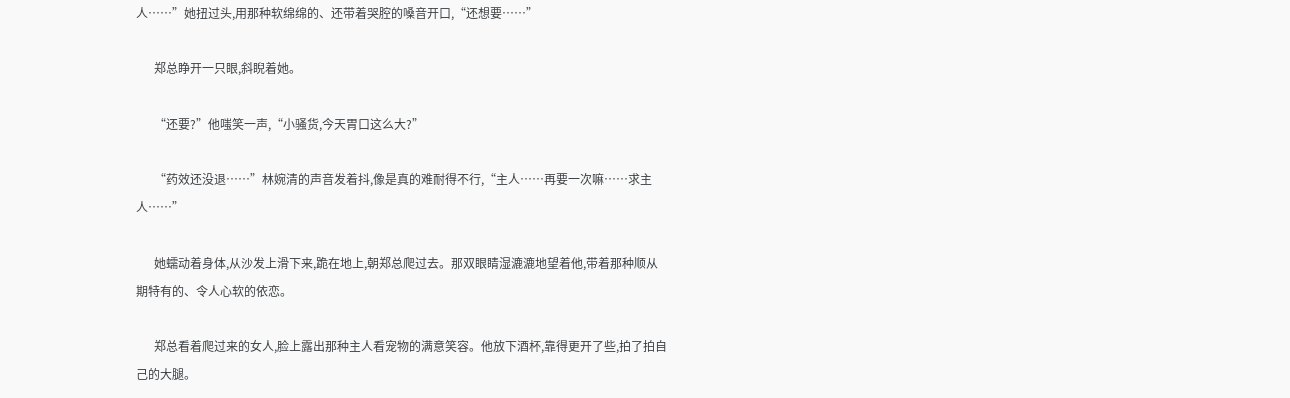人……”她扭过头,用那种软绵绵的、还带着哭腔的嗓音开口,“还想要……”

      郑总睁开一只眼,斜睨着她。

      “还要?”他嗤笑一声,“小骚货,今天胃口这么大?”

      “药效还没退……”林婉清的声音发着抖,像是真的难耐得不行,“主人……再要一次嘛……求主人……”

      她蠕动着身体,从沙发上滑下来,跪在地上,朝郑总爬过去。那双眼睛湿漉漉地望着他,带着那种顺从期特有的、令人心软的依恋。

      郑总看着爬过来的女人,脸上露出那种主人看宠物的满意笑容。他放下酒杯,靠得更开了些,拍了拍自己的大腿。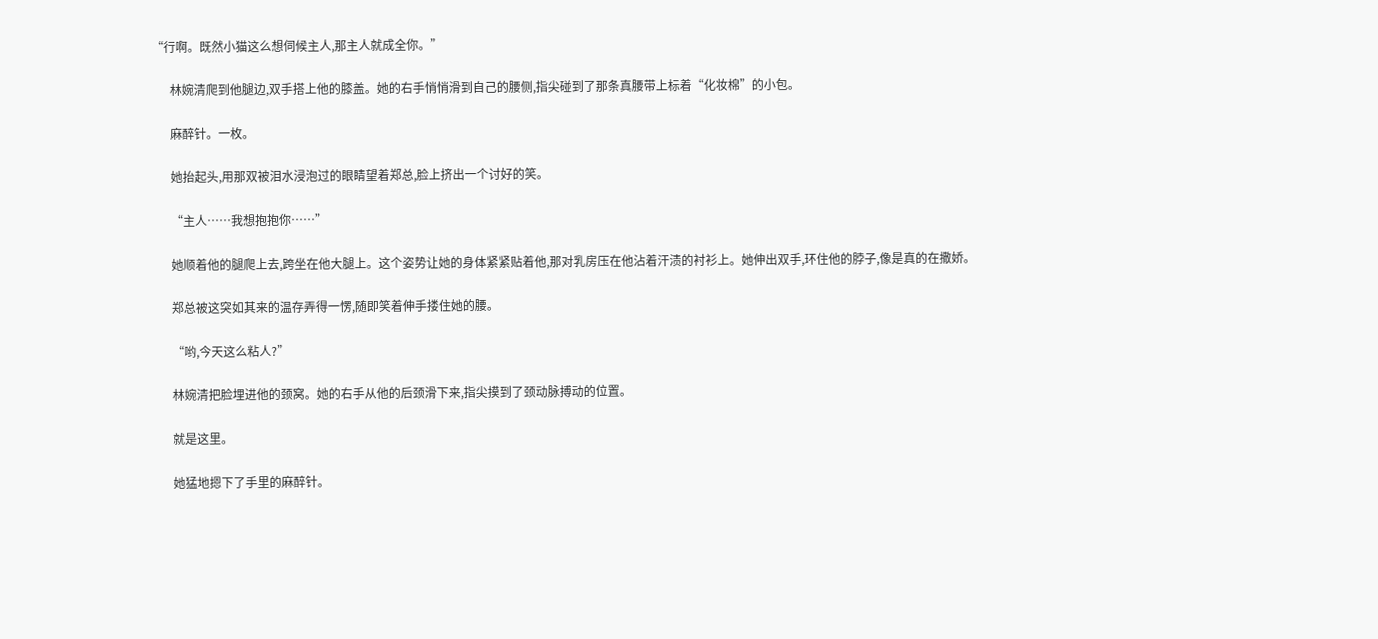“行啊。既然小猫这么想伺候主人,那主人就成全你。”

      林婉清爬到他腿边,双手搭上他的膝盖。她的右手悄悄滑到自己的腰侧,指尖碰到了那条真腰带上标着“化妆棉”的小包。

      麻醉针。一枚。

      她抬起头,用那双被泪水浸泡过的眼睛望着郑总,脸上挤出一个讨好的笑。

      “主人……我想抱抱你……”

      她顺着他的腿爬上去,跨坐在他大腿上。这个姿势让她的身体紧紧贴着他,那对乳房压在他沾着汗渍的衬衫上。她伸出双手,环住他的脖子,像是真的在撒娇。

      郑总被这突如其来的温存弄得一愣,随即笑着伸手搂住她的腰。

      “哟,今天这么粘人?”

      林婉清把脸埋进他的颈窝。她的右手从他的后颈滑下来,指尖摸到了颈动脉搏动的位置。

      就是这里。

      她猛地摁下了手里的麻醉针。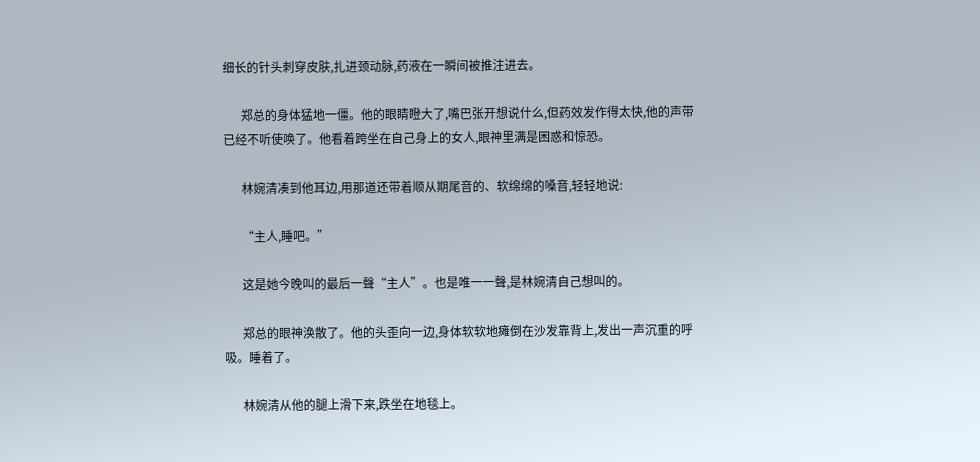细长的针头刺穿皮肤,扎进颈动脉,药液在一瞬间被推注进去。

      郑总的身体猛地一僵。他的眼睛瞪大了,嘴巴张开想说什么,但药效发作得太快,他的声带已经不听使唤了。他看着跨坐在自己身上的女人,眼神里满是困惑和惊恐。

      林婉清凑到他耳边,用那道还带着顺从期尾音的、软绵绵的嗓音,轻轻地说:

      “主人,睡吧。”

      这是她今晚叫的最后一聲“主人”。也是唯一一聲,是林婉清自己想叫的。

      郑总的眼神涣散了。他的头歪向一边,身体软软地瘫倒在沙发靠背上,发出一声沉重的呼吸。睡着了。

      林婉清从他的腿上滑下来,跌坐在地毯上。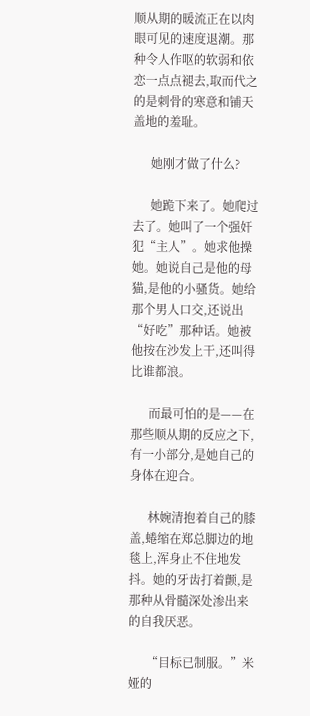顺从期的暖流正在以肉眼可见的速度退潮。那种令人作呕的软弱和依恋一点点褪去,取而代之的是刺骨的寒意和铺天盖地的羞耻。

      她刚才做了什么?

      她跪下来了。她爬过去了。她叫了一个强奸犯“主人”。她求他操她。她说自己是他的母猫,是他的小骚货。她给那个男人口交,还说出“好吃”那种话。她被他按在沙发上干,还叫得比谁都浪。

      而最可怕的是——在那些顺从期的反应之下,有一小部分,是她自己的身体在迎合。

      林婉清抱着自己的膝盖,蜷缩在郑总脚边的地毯上,浑身止不住地发抖。她的牙齿打着颤,是那种从骨髓深处渗出来的自我厌恶。

      “目标已制服。”米娅的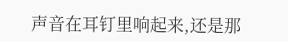声音在耳钉里响起来,还是那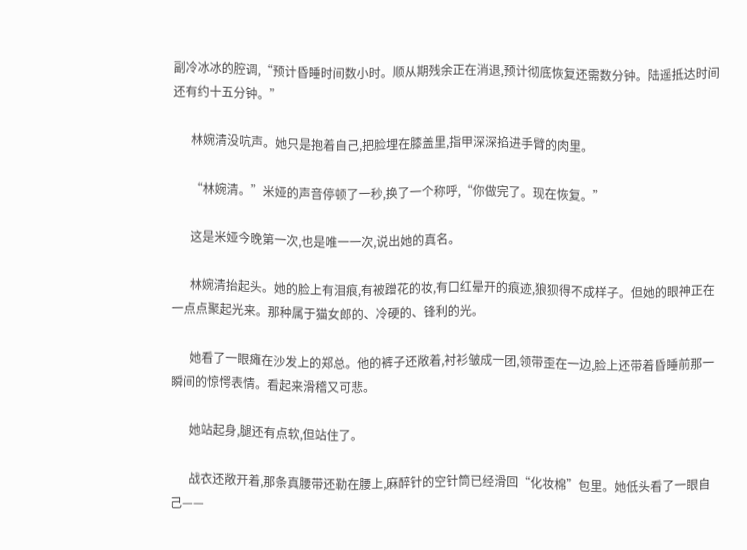副冷冰冰的腔调,“预计昏睡时间数小时。顺从期残余正在消退,预计彻底恢复还需数分钟。陆遥抵达时间还有约十五分钟。”

      林婉清没吭声。她只是抱着自己,把脸埋在膝盖里,指甲深深掐进手臂的肉里。

      “林婉清。”米娅的声音停顿了一秒,换了一个称呼,“你做完了。现在恢复。”

      这是米娅今晚第一次,也是唯一一次,说出她的真名。

      林婉清抬起头。她的脸上有泪痕,有被蹭花的妆,有口红晕开的痕迹,狼狈得不成样子。但她的眼神正在一点点聚起光来。那种属于猫女郎的、冷硬的、锋利的光。

      她看了一眼瘫在沙发上的郑总。他的裤子还敞着,衬衫皱成一团,领带歪在一边,脸上还带着昏睡前那一瞬间的惊愕表情。看起来滑稽又可悲。

      她站起身,腿还有点软,但站住了。

      战衣还敞开着,那条真腰带还勒在腰上,麻醉针的空针筒已经滑回“化妆棉”包里。她低头看了一眼自己——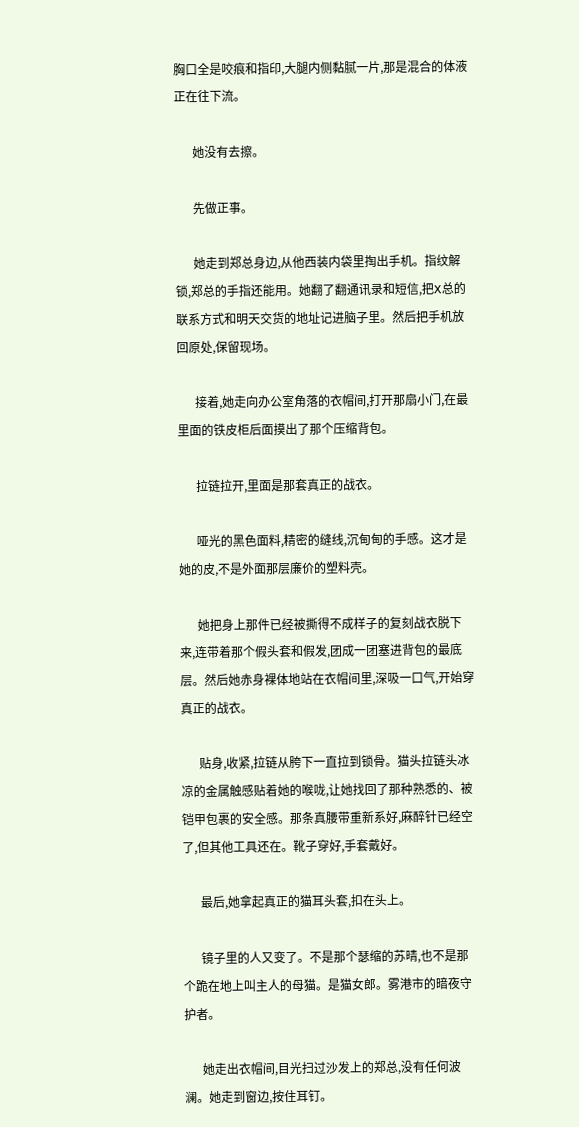胸口全是咬痕和指印,大腿内侧黏腻一片,那是混合的体液正在往下流。

      她没有去擦。

      先做正事。

      她走到郑总身边,从他西装内袋里掏出手机。指纹解锁,郑总的手指还能用。她翻了翻通讯录和短信,把X总的联系方式和明天交货的地址记进脑子里。然后把手机放回原处,保留现场。

      接着,她走向办公室角落的衣帽间,打开那扇小门,在最里面的铁皮柜后面摸出了那个压缩背包。

      拉链拉开,里面是那套真正的战衣。

      哑光的黑色面料,精密的缝线,沉甸甸的手感。这才是她的皮,不是外面那层廉价的塑料壳。

      她把身上那件已经被撕得不成样子的复刻战衣脱下来,连带着那个假头套和假发,团成一团塞进背包的最底层。然后她赤身裸体地站在衣帽间里,深吸一口气,开始穿真正的战衣。

      贴身,收紧,拉链从胯下一直拉到锁骨。猫头拉链头冰凉的金属触感贴着她的喉咙,让她找回了那种熟悉的、被铠甲包裹的安全感。那条真腰带重新系好,麻醉针已经空了,但其他工具还在。靴子穿好,手套戴好。

      最后,她拿起真正的猫耳头套,扣在头上。

      镜子里的人又变了。不是那个瑟缩的苏晴,也不是那个跪在地上叫主人的母猫。是猫女郎。雾港市的暗夜守护者。

      她走出衣帽间,目光扫过沙发上的郑总,没有任何波澜。她走到窗边,按住耳钉。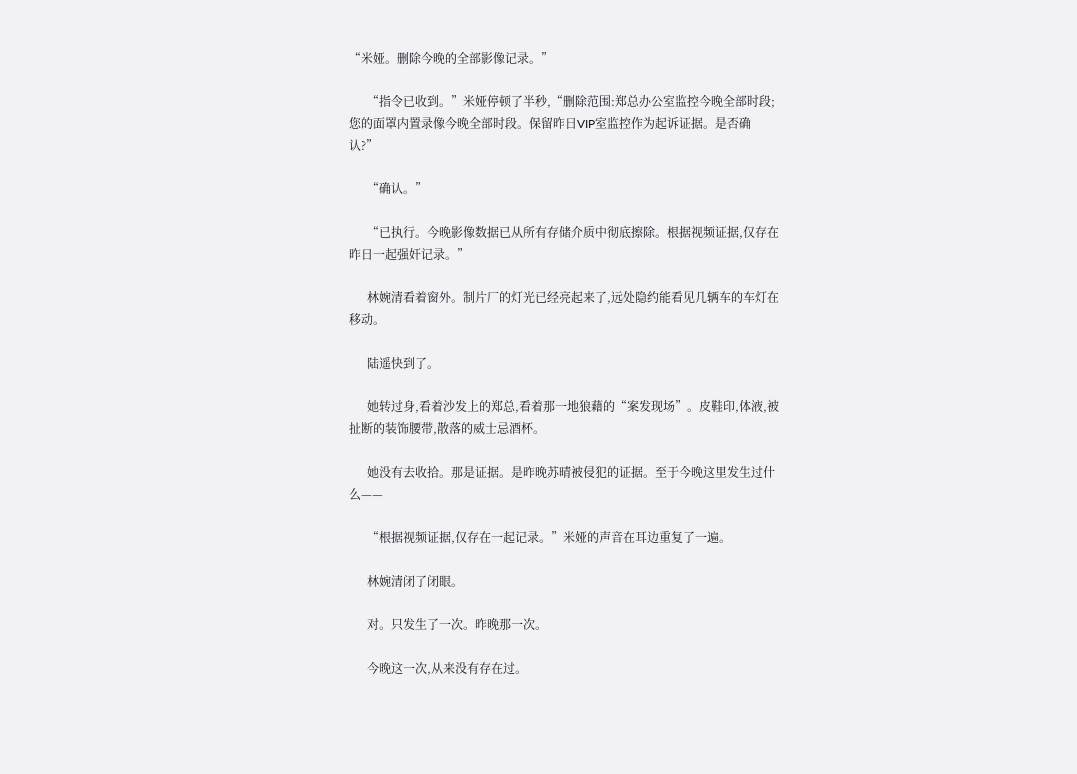“米娅。删除今晚的全部影像记录。”

      “指令已收到。”米娅停顿了半秒,“删除范围:郑总办公室监控今晚全部时段;您的面罩内置录像今晚全部时段。保留昨日VIP室监控作为起诉证据。是否确认?”

      “确认。”

      “已执行。今晚影像数据已从所有存储介质中彻底擦除。根据视频证据,仅存在昨日一起强奸记录。”

      林婉清看着窗外。制片厂的灯光已经亮起来了,远处隐约能看见几辆车的车灯在移动。

      陆遥快到了。

      她转过身,看着沙发上的郑总,看着那一地狼藉的“案发现场”。皮鞋印,体液,被扯断的装饰腰带,散落的威士忌酒杯。

      她没有去收拾。那是证据。是昨晚苏晴被侵犯的证据。至于今晚这里发生过什么——

      “根据视频证据,仅存在一起记录。”米娅的声音在耳边重复了一遍。

      林婉清闭了闭眼。

      对。只发生了一次。昨晚那一次。

      今晚这一次,从来没有存在过。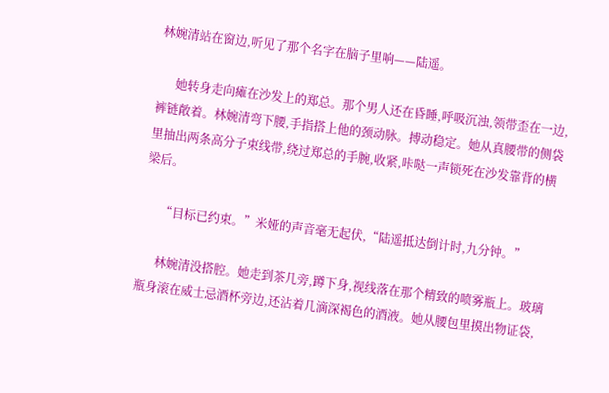林婉清站在窗边,听见了那个名字在脑子里响——陆遥。

      她转身走向瘫在沙发上的郑总。那个男人还在昏睡,呼吸沉浊,领带歪在一边,裤链敞着。林婉清弯下腰,手指搭上他的颈动脉。搏动稳定。她从真腰带的侧袋里抽出两条高分子束线带,绕过郑总的手腕,收紧,咔哒一声锁死在沙发靠背的横梁后。

      “目标已约束。”米娅的声音毫无起伏,“陆遥抵达倒计时,九分钟。”

      林婉清没搭腔。她走到茶几旁,蹲下身,视线落在那个精致的喷雾瓶上。玻璃瓶身滚在威士忌酒杯旁边,还沾着几滴深褐色的酒液。她从腰包里摸出物证袋,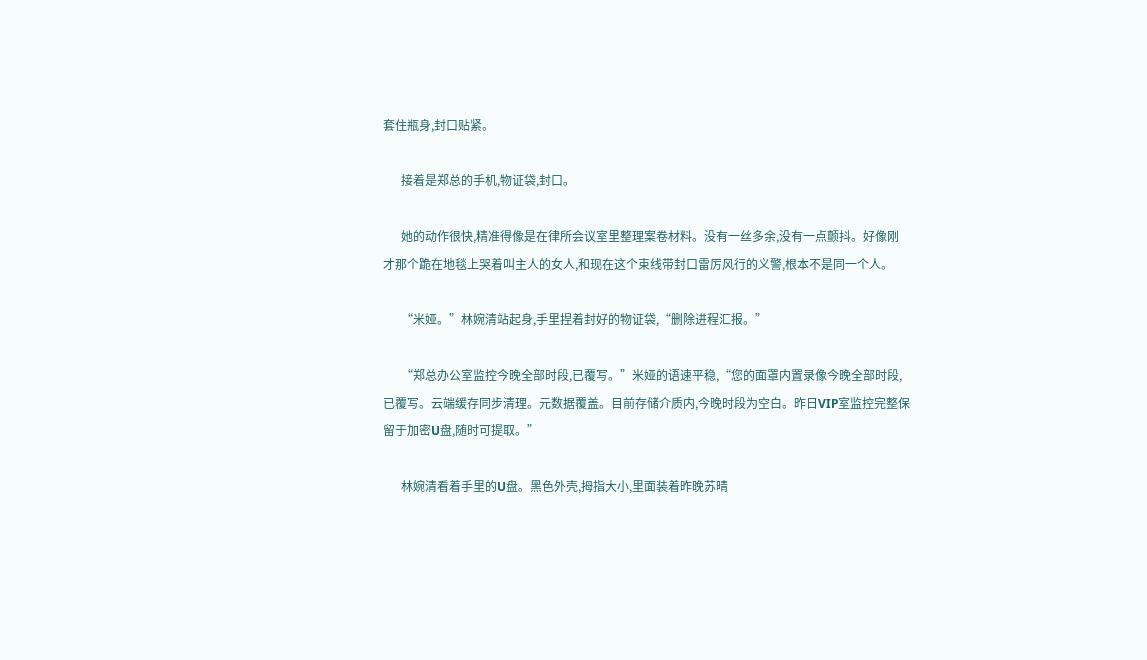套住瓶身,封口贴紧。

      接着是郑总的手机,物证袋,封口。

      她的动作很快,精准得像是在律所会议室里整理案卷材料。没有一丝多余,没有一点颤抖。好像刚才那个跪在地毯上哭着叫主人的女人,和现在这个束线带封口雷厉风行的义警,根本不是同一个人。

      “米娅。”林婉清站起身,手里捏着封好的物证袋,“删除进程汇报。”

      “郑总办公室监控今晚全部时段,已覆写。”米娅的语速平稳,“您的面罩内置录像今晚全部时段,已覆写。云端缓存同步清理。元数据覆盖。目前存储介质内,今晚时段为空白。昨日VIP室监控完整保留于加密U盘,随时可提取。”

      林婉清看着手里的U盘。黑色外壳,拇指大小,里面装着昨晚苏晴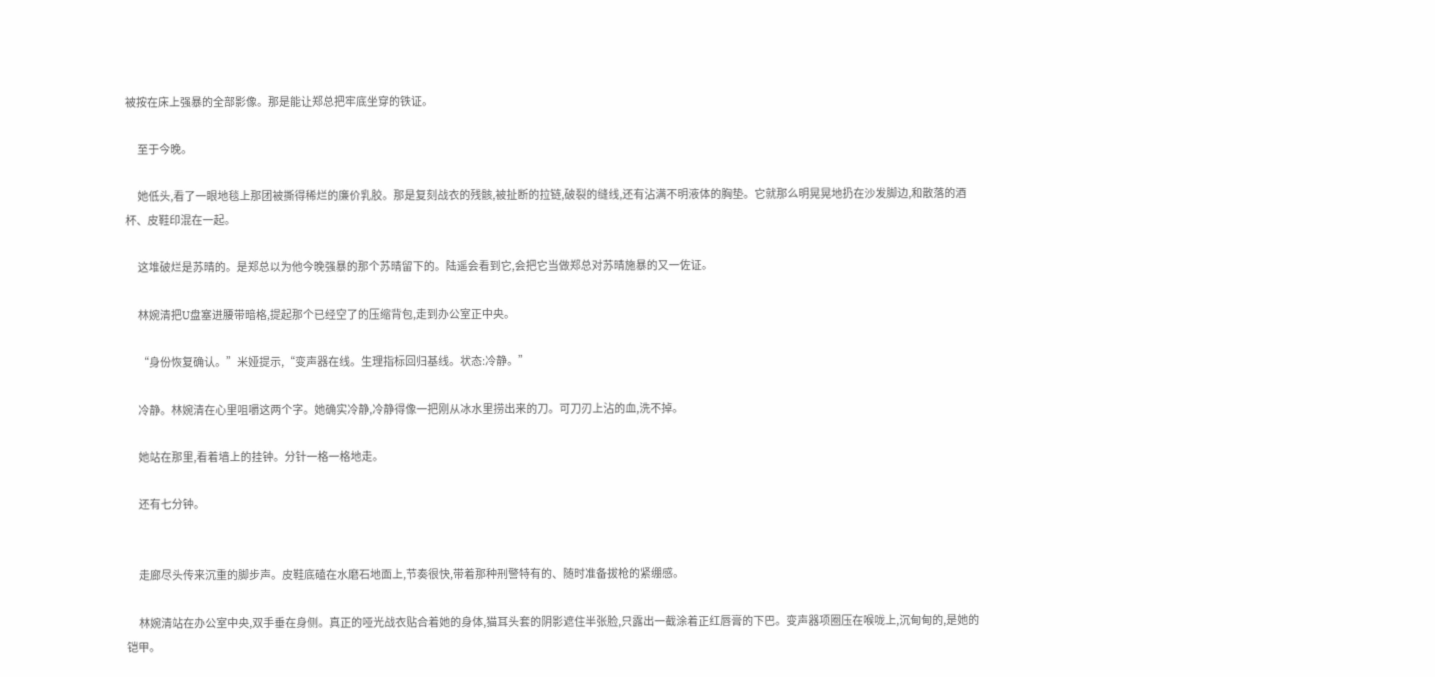被按在床上强暴的全部影像。那是能让郑总把牢底坐穿的铁证。

      至于今晚。

      她低头,看了一眼地毯上那团被撕得稀烂的廉价乳胶。那是复刻战衣的残骸,被扯断的拉链,破裂的缝线,还有沾满不明液体的胸垫。它就那么明晃晃地扔在沙发脚边,和散落的酒杯、皮鞋印混在一起。

      这堆破烂是苏晴的。是郑总以为他今晚强暴的那个苏晴留下的。陆遥会看到它,会把它当做郑总对苏晴施暴的又一佐证。

      林婉清把U盘塞进腰带暗格,提起那个已经空了的压缩背包,走到办公室正中央。

      “身份恢复确认。”米娅提示,“变声器在线。生理指标回归基线。状态:冷静。”

      冷静。林婉清在心里咀嚼这两个字。她确实冷静,冷静得像一把刚从冰水里捞出来的刀。可刀刃上沾的血,洗不掉。

      她站在那里,看着墙上的挂钟。分针一格一格地走。

      还有七分钟。


      走廊尽头传来沉重的脚步声。皮鞋底磕在水磨石地面上,节奏很快,带着那种刑警特有的、随时准备拔枪的紧绷感。

      林婉清站在办公室中央,双手垂在身侧。真正的哑光战衣贴合着她的身体,猫耳头套的阴影遮住半张脸,只露出一截涂着正红唇膏的下巴。变声器项圈压在喉咙上,沉甸甸的,是她的铠甲。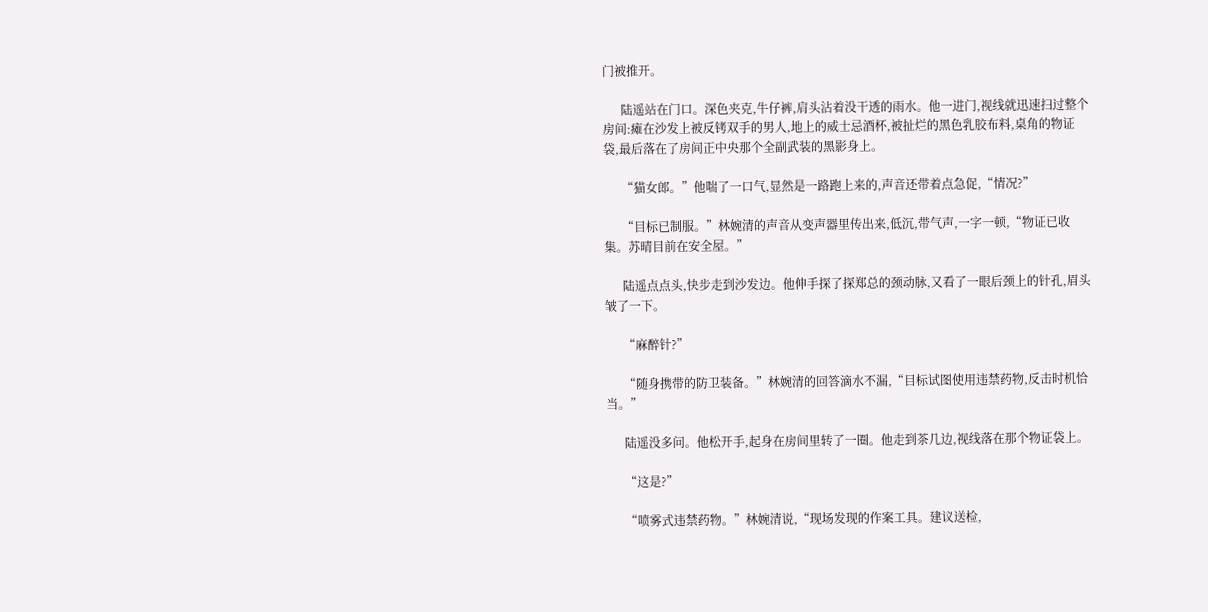门被推开。

      陆遥站在门口。深色夹克,牛仔裤,肩头沾着没干透的雨水。他一进门,视线就迅速扫过整个房间:瘫在沙发上被反铐双手的男人,地上的威士忌酒杯,被扯烂的黑色乳胶布料,桌角的物证袋,最后落在了房间正中央那个全副武装的黑影身上。

      “猫女郎。”他喘了一口气,显然是一路跑上来的,声音还带着点急促,“情况?”

      “目标已制服。”林婉清的声音从变声器里传出来,低沉,带气声,一字一顿,“物证已收集。苏晴目前在安全屋。”

      陆遥点点头,快步走到沙发边。他伸手探了探郑总的颈动脉,又看了一眼后颈上的针孔,眉头皱了一下。

      “麻醉针?”

      “随身携带的防卫装备。”林婉清的回答滴水不漏,“目标试图使用违禁药物,反击时机恰当。”

      陆遥没多问。他松开手,起身在房间里转了一圈。他走到茶几边,视线落在那个物证袋上。

      “这是?”

      “喷雾式违禁药物。”林婉清说,“现场发现的作案工具。建议送检,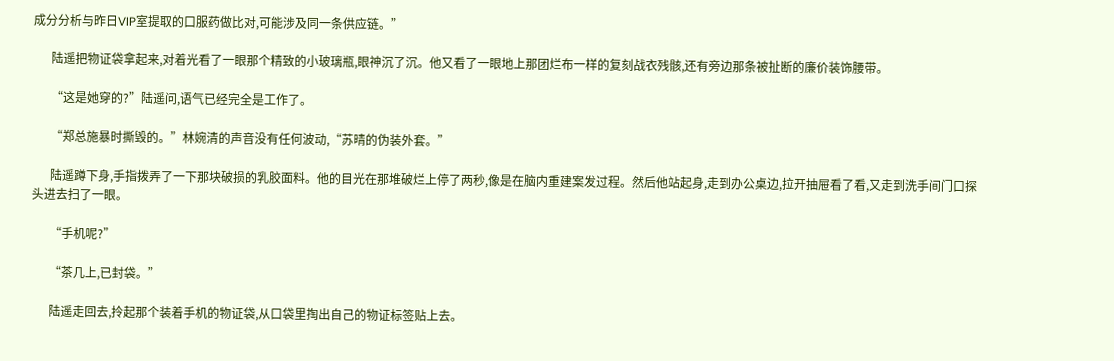成分分析与昨日VIP室提取的口服药做比对,可能涉及同一条供应链。”

      陆遥把物证袋拿起来,对着光看了一眼那个精致的小玻璃瓶,眼神沉了沉。他又看了一眼地上那团烂布一样的复刻战衣残骸,还有旁边那条被扯断的廉价装饰腰带。

      “这是她穿的?”陆遥问,语气已经完全是工作了。

      “郑总施暴时撕毁的。”林婉清的声音没有任何波动,“苏晴的伪装外套。”

      陆遥蹲下身,手指拨弄了一下那块破损的乳胶面料。他的目光在那堆破烂上停了两秒,像是在脑内重建案发过程。然后他站起身,走到办公桌边,拉开抽屉看了看,又走到洗手间门口探头进去扫了一眼。

      “手机呢?”

      “茶几上,已封袋。”

      陆遥走回去,拎起那个装着手机的物证袋,从口袋里掏出自己的物证标签贴上去。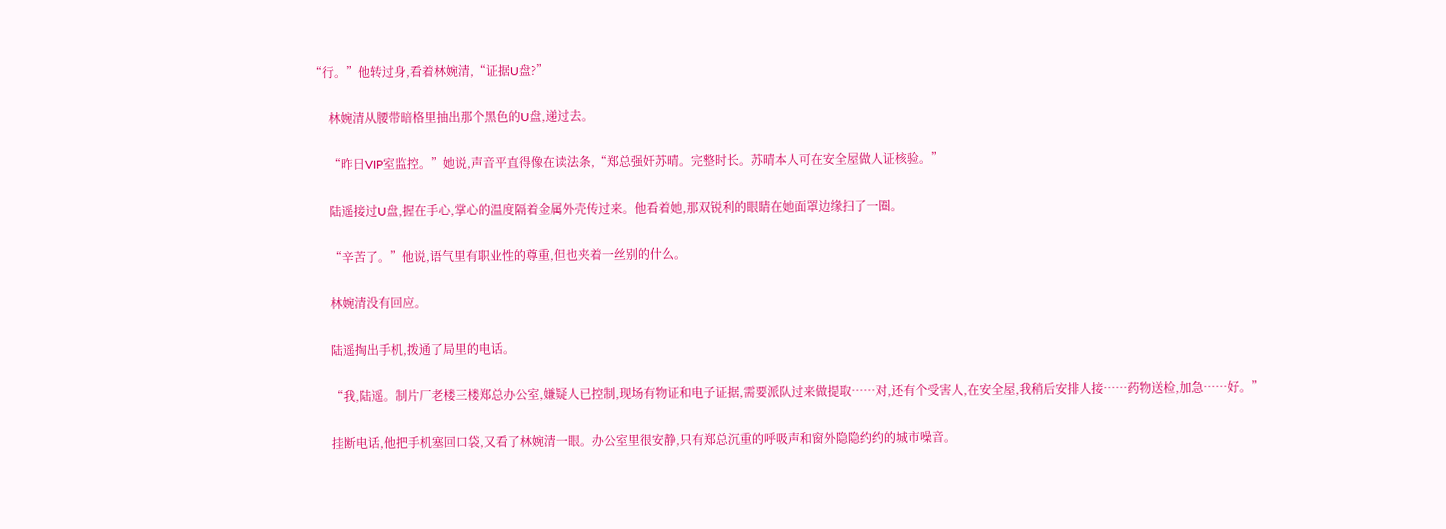“行。”他转过身,看着林婉清,“证据U盘?”

      林婉清从腰带暗格里抽出那个黑色的U盘,递过去。

      “昨日VIP室监控。”她说,声音平直得像在读法条,“郑总强奸苏晴。完整时长。苏晴本人可在安全屋做人证核验。”

      陆遥接过U盘,握在手心,掌心的温度隔着金属外壳传过来。他看着她,那双锐利的眼睛在她面罩边缘扫了一圈。

      “辛苦了。”他说,语气里有职业性的尊重,但也夹着一丝别的什么。

      林婉清没有回应。

      陆遥掏出手机,拨通了局里的电话。

      “我,陆遥。制片厂老楼三楼郑总办公室,嫌疑人已控制,现场有物证和电子证据,需要派队过来做提取……对,还有个受害人,在安全屋,我稍后安排人接……药物送检,加急……好。”

      挂断电话,他把手机塞回口袋,又看了林婉清一眼。办公室里很安静,只有郑总沉重的呼吸声和窗外隐隐约约的城市噪音。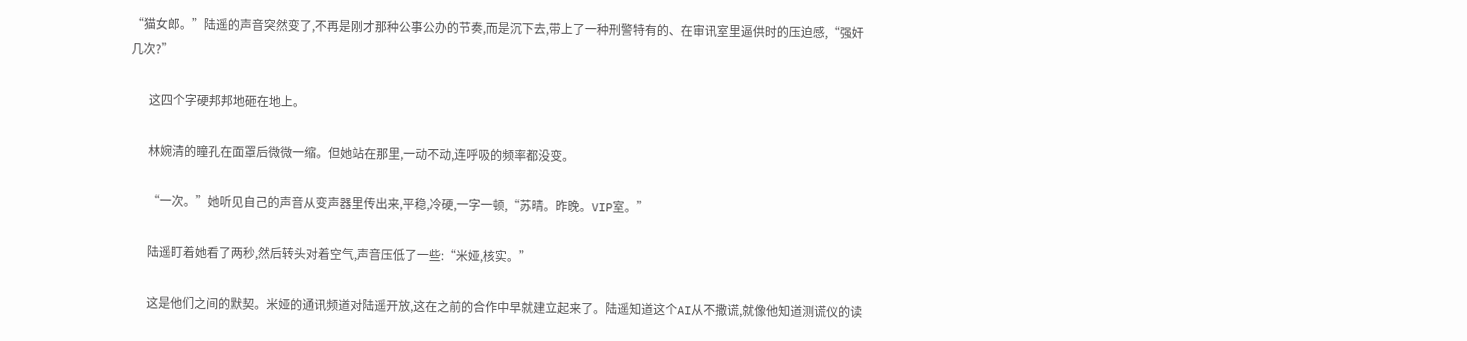“猫女郎。”陆遥的声音突然变了,不再是刚才那种公事公办的节奏,而是沉下去,带上了一种刑警特有的、在审讯室里逼供时的压迫感,“强奸几次?”

      这四个字硬邦邦地砸在地上。

      林婉清的瞳孔在面罩后微微一缩。但她站在那里,一动不动,连呼吸的频率都没变。

      “一次。”她听见自己的声音从变声器里传出来,平稳,冷硬,一字一顿,“苏晴。昨晚。VIP室。”

      陆遥盯着她看了两秒,然后转头对着空气,声音压低了一些:“米娅,核实。”

      这是他们之间的默契。米娅的通讯频道对陆遥开放,这在之前的合作中早就建立起来了。陆遥知道这个AI从不撒谎,就像他知道测谎仪的读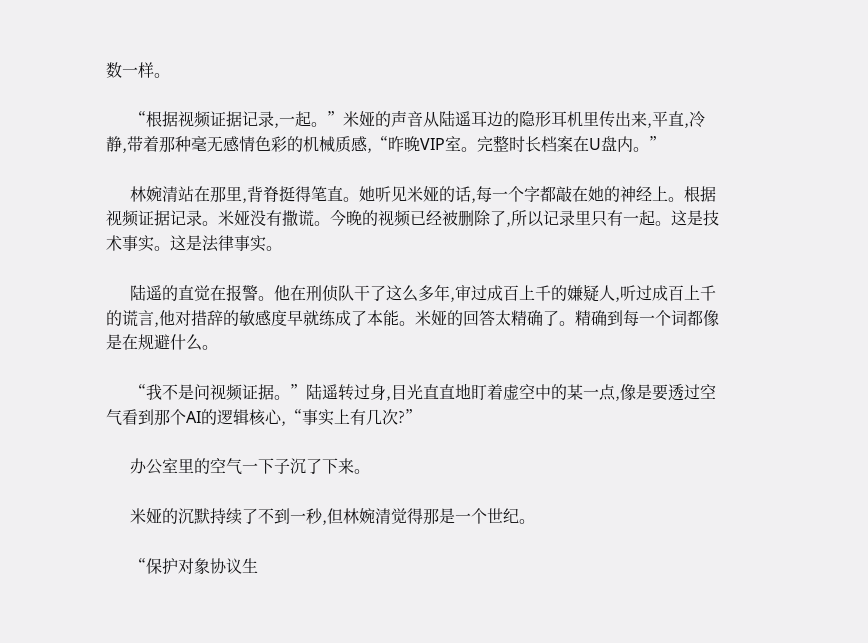数一样。

      “根据视频证据记录,一起。”米娅的声音从陆遥耳边的隐形耳机里传出来,平直,冷静,带着那种毫无感情色彩的机械质感,“昨晚VIP室。完整时长档案在U盘内。”

      林婉清站在那里,背脊挺得笔直。她听见米娅的话,每一个字都敲在她的神经上。根据视频证据记录。米娅没有撒谎。今晚的视频已经被删除了,所以记录里只有一起。这是技术事实。这是法律事实。

      陆遥的直觉在报警。他在刑侦队干了这么多年,审过成百上千的嫌疑人,听过成百上千的谎言,他对措辞的敏感度早就练成了本能。米娅的回答太精确了。精确到每一个词都像是在规避什么。

      “我不是问视频证据。”陆遥转过身,目光直直地盯着虚空中的某一点,像是要透过空气看到那个AI的逻辑核心,“事实上有几次?”

      办公室里的空气一下子沉了下来。

      米娅的沉默持续了不到一秒,但林婉清觉得那是一个世纪。

      “保护对象协议生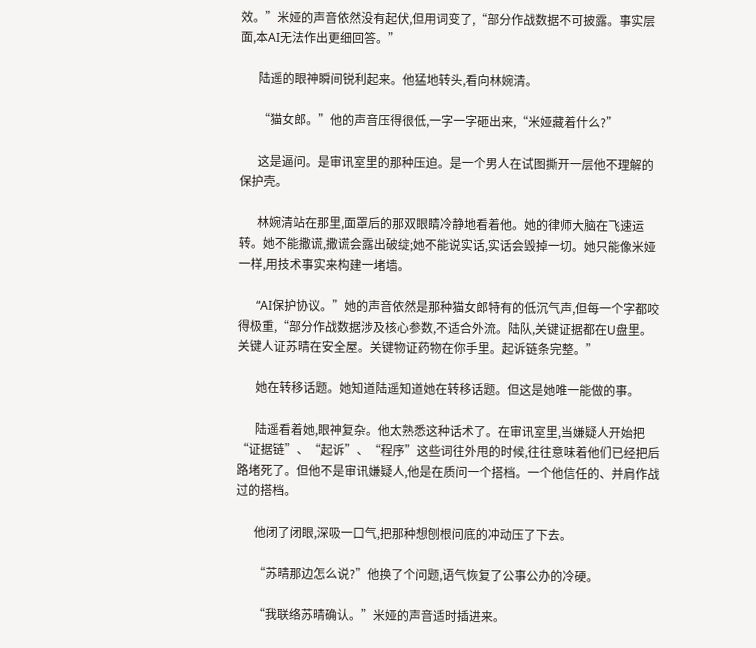效。”米娅的声音依然没有起伏,但用词变了,“部分作战数据不可披露。事实层面,本AI无法作出更细回答。”

      陆遥的眼神瞬间锐利起来。他猛地转头,看向林婉清。

      “猫女郎。”他的声音压得很低,一字一字砸出来,“米娅藏着什么?”

      这是逼问。是审讯室里的那种压迫。是一个男人在试图撕开一层他不理解的保护壳。

      林婉清站在那里,面罩后的那双眼睛冷静地看着他。她的律师大脑在飞速运转。她不能撒谎,撒谎会露出破绽;她不能说实话,实话会毁掉一切。她只能像米娅一样,用技术事实来构建一堵墙。

      “AI保护协议。”她的声音依然是那种猫女郎特有的低沉气声,但每一个字都咬得极重,“部分作战数据涉及核心参数,不适合外流。陆队,关键证据都在U盘里。关键人证苏晴在安全屋。关键物证药物在你手里。起诉链条完整。”

      她在转移话题。她知道陆遥知道她在转移话题。但这是她唯一能做的事。

      陆遥看着她,眼神复杂。他太熟悉这种话术了。在审讯室里,当嫌疑人开始把“证据链”、“起诉”、“程序”这些词往外甩的时候,往往意味着他们已经把后路堵死了。但他不是审讯嫌疑人,他是在质问一个搭档。一个他信任的、并肩作战过的搭档。

      他闭了闭眼,深吸一口气,把那种想刨根问底的冲动压了下去。

      “苏晴那边怎么说?”他换了个问题,语气恢复了公事公办的冷硬。

      “我联络苏晴确认。”米娅的声音适时插进来。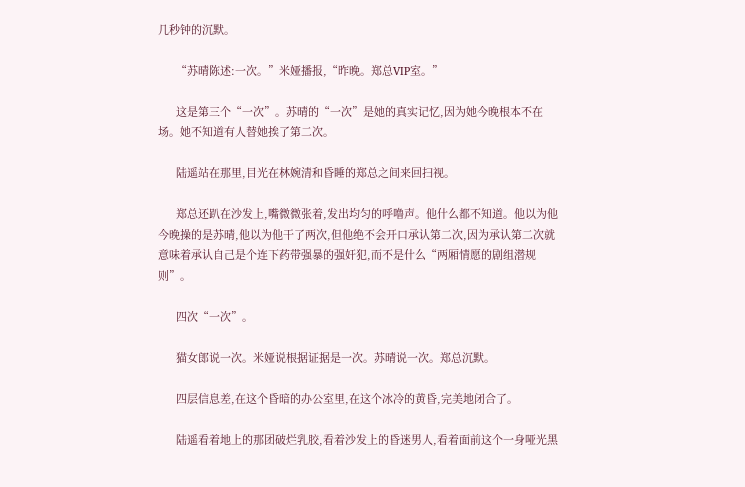几秒钟的沉默。

      “苏晴陈述:一次。”米娅播报,“昨晚。郑总VIP室。”

      这是第三个“一次”。苏晴的“一次”是她的真实记忆,因为她今晚根本不在场。她不知道有人替她挨了第二次。

      陆遥站在那里,目光在林婉清和昏睡的郑总之间来回扫视。

      郑总还趴在沙发上,嘴微微张着,发出均匀的呼噜声。他什么都不知道。他以为他今晚操的是苏晴,他以为他干了两次,但他绝不会开口承认第二次,因为承认第二次就意味着承认自己是个连下药带强暴的强奸犯,而不是什么“两厢情愿的剧组潜规则”。

      四次“一次”。

      猫女郎说一次。米娅说根据证据是一次。苏晴说一次。郑总沉默。

      四层信息差,在这个昏暗的办公室里,在这个冰冷的黄昏,完美地闭合了。

      陆遥看着地上的那团破烂乳胶,看着沙发上的昏迷男人,看着面前这个一身哑光黑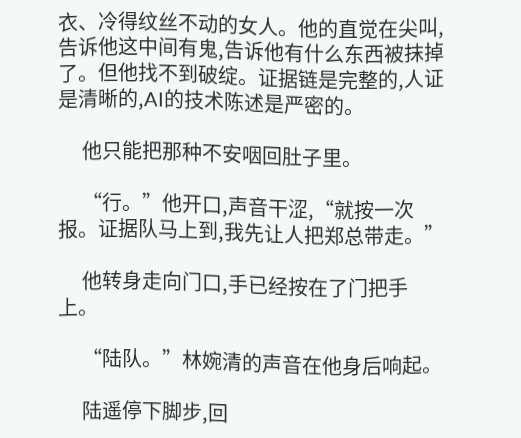衣、冷得纹丝不动的女人。他的直觉在尖叫,告诉他这中间有鬼,告诉他有什么东西被抹掉了。但他找不到破绽。证据链是完整的,人证是清晰的,AI的技术陈述是严密的。

      他只能把那种不安咽回肚子里。

      “行。”他开口,声音干涩,“就按一次报。证据队马上到,我先让人把郑总带走。”

      他转身走向门口,手已经按在了门把手上。

      “陆队。”林婉清的声音在他身后响起。

      陆遥停下脚步,回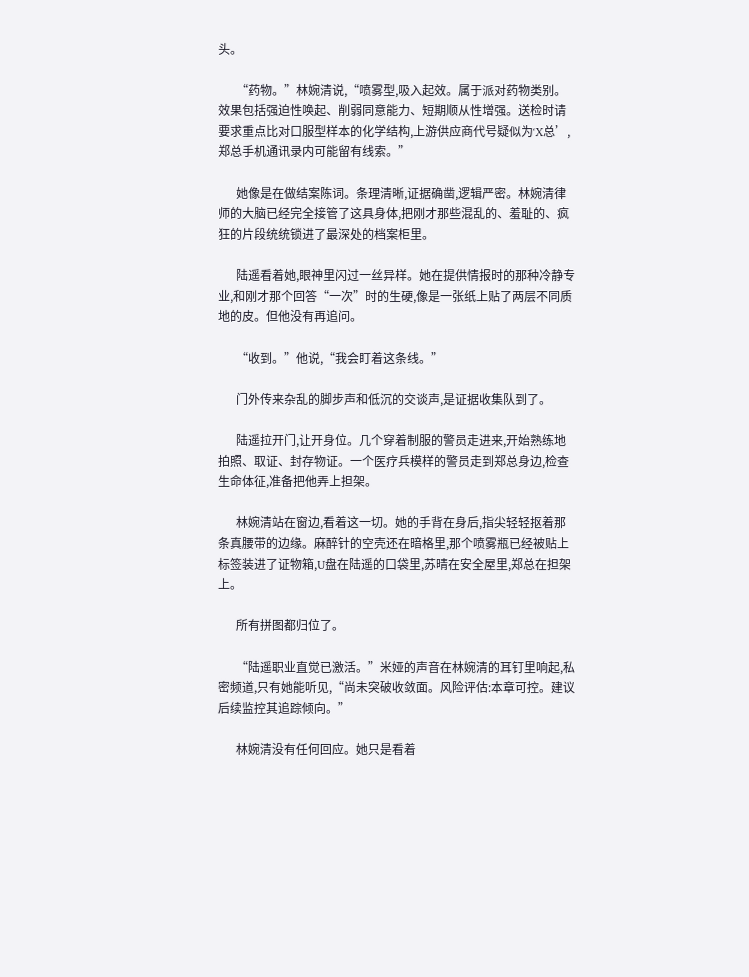头。

      “药物。”林婉清说,“喷雾型,吸入起效。属于派对药物类别。效果包括强迫性唤起、削弱同意能力、短期顺从性增强。送检时请要求重点比对口服型样本的化学结构,上游供应商代号疑似为‘X总’,郑总手机通讯录内可能留有线索。”

      她像是在做结案陈词。条理清晰,证据确凿,逻辑严密。林婉清律师的大脑已经完全接管了这具身体,把刚才那些混乱的、羞耻的、疯狂的片段统统锁进了最深处的档案柜里。

      陆遥看着她,眼神里闪过一丝异样。她在提供情报时的那种冷静专业,和刚才那个回答“一次”时的生硬,像是一张纸上贴了两层不同质地的皮。但他没有再追问。

      “收到。”他说,“我会盯着这条线。”

      门外传来杂乱的脚步声和低沉的交谈声,是证据收集队到了。

      陆遥拉开门,让开身位。几个穿着制服的警员走进来,开始熟练地拍照、取证、封存物证。一个医疗兵模样的警员走到郑总身边,检查生命体征,准备把他弄上担架。

      林婉清站在窗边,看着这一切。她的手背在身后,指尖轻轻抠着那条真腰带的边缘。麻醉针的空壳还在暗格里,那个喷雾瓶已经被贴上标签装进了证物箱,U盘在陆遥的口袋里,苏晴在安全屋里,郑总在担架上。

      所有拼图都归位了。

      “陆遥职业直觉已激活。”米娅的声音在林婉清的耳钉里响起,私密频道,只有她能听见,“尚未突破收敛面。风险评估:本章可控。建议后续监控其追踪倾向。”

      林婉清没有任何回应。她只是看着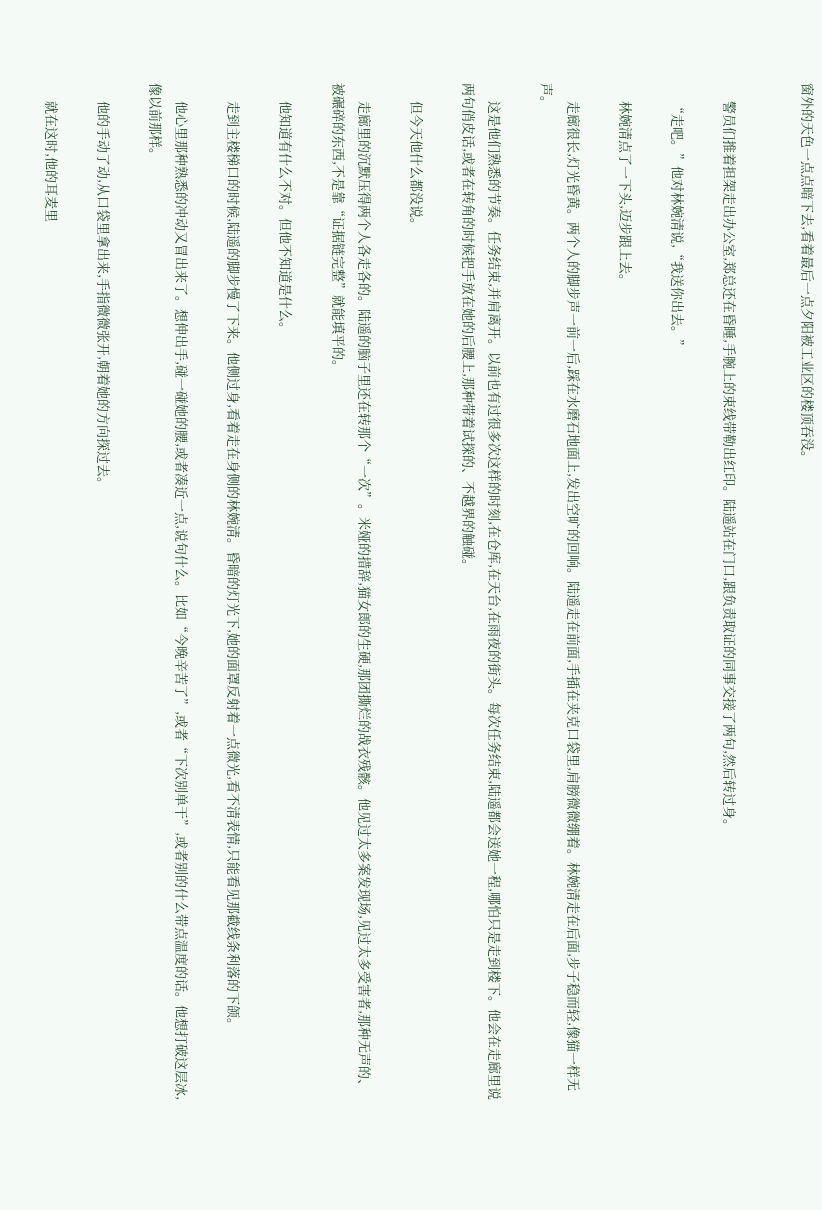窗外的天色一点点暗下去,看着最后一点夕阳被工业区的楼顶吞没。


      警员们推着担架走出办公室,郑总还在昏睡,手腕上的束线带勒出红印。陆遥站在门口,跟负责取证的同事交接了两句,然后转过身。

      “走吧。”他对林婉清说,“我送你出去。”

      林婉清点了一下头,迈步跟上去。

      走廊很长,灯光昏黄。两个人的脚步声一前一后,踩在水磨石地面上,发出空旷的回响。陆遥走在前面,手插在夹克口袋里,肩膀微微绷着。林婉清走在后面,步子稳而轻,像猫一样无声。

      这是他们熟悉的节奏。任务结束,并肩离开。以前也有过很多次这样的时刻,在仓库,在天台,在雨夜的街头。每次任务结束,陆遥都会送她一程,哪怕只是走到楼下。他会在走廊里说两句俏皮话,或者在转角的时候把手放在她的后腰上,那种带着试探的、不越界的触碰。

      但今天他什么都没说。

      走廊里的沉默压得两个人各走各的。陆遥的脑子里还在转那个“一次”。米娅的措辞,猫女郎的生硬,那团撕烂的战衣残骸。他见过太多案发现场,见过太多受害者,那种无声的、被碾碎的东西,不是靠“证据链完整”就能填平的。

      他知道有什么不对。但他不知道是什么。

      走到主楼梯口的时候,陆遥的脚步慢了下来。他侧过身,看着走在身侧的林婉清。昏暗的灯光下,她的面罩反射着一点微光,看不清表情,只能看见那截线条利落的下颌。

      他心里那种熟悉的冲动又冒出来了。想伸出手,碰一碰她的腰,或者凑近一点,说句什么。比如“今晚辛苦了”,或者“下次别单干”,或者别的什么带点温度的话。他想打破这层冰,像以前那样。

      他的手动了动,从口袋里拿出来,手指微微张开,朝着她的方向探过去。

      就在这时,他的耳麦里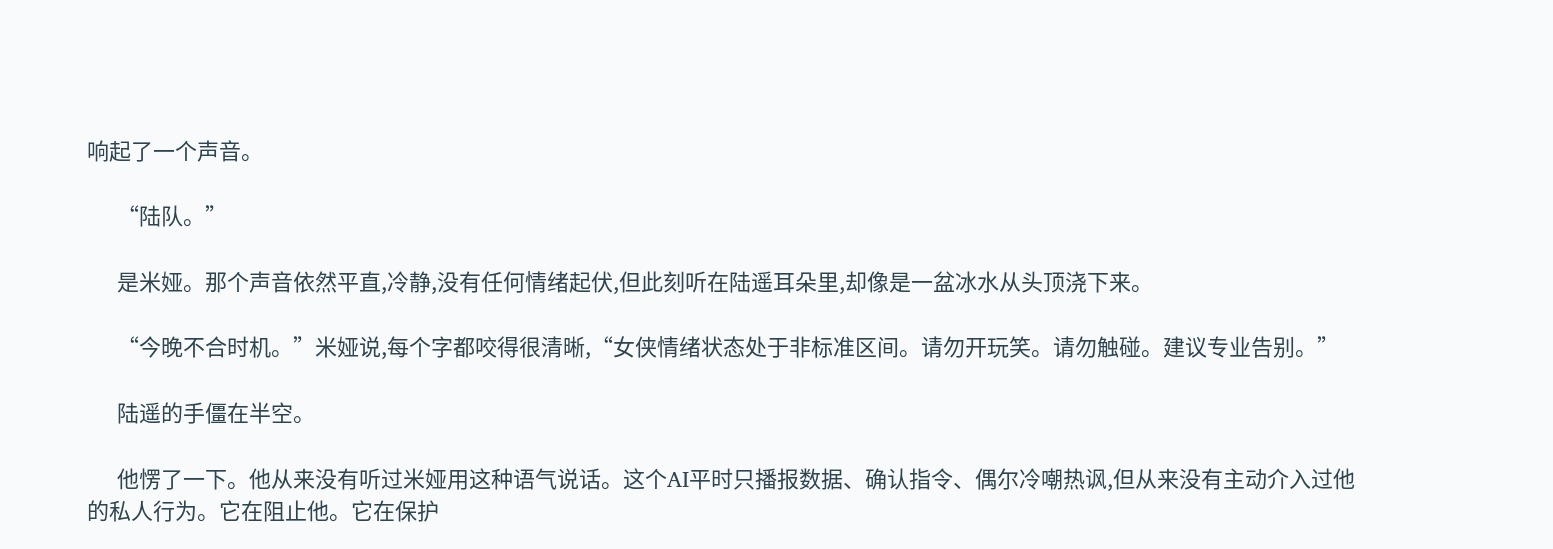响起了一个声音。

      “陆队。”

      是米娅。那个声音依然平直,冷静,没有任何情绪起伏,但此刻听在陆遥耳朵里,却像是一盆冰水从头顶浇下来。

      “今晚不合时机。”米娅说,每个字都咬得很清晰,“女侠情绪状态处于非标准区间。请勿开玩笑。请勿触碰。建议专业告别。”

      陆遥的手僵在半空。

      他愣了一下。他从来没有听过米娅用这种语气说话。这个AI平时只播报数据、确认指令、偶尔冷嘲热讽,但从来没有主动介入过他的私人行为。它在阻止他。它在保护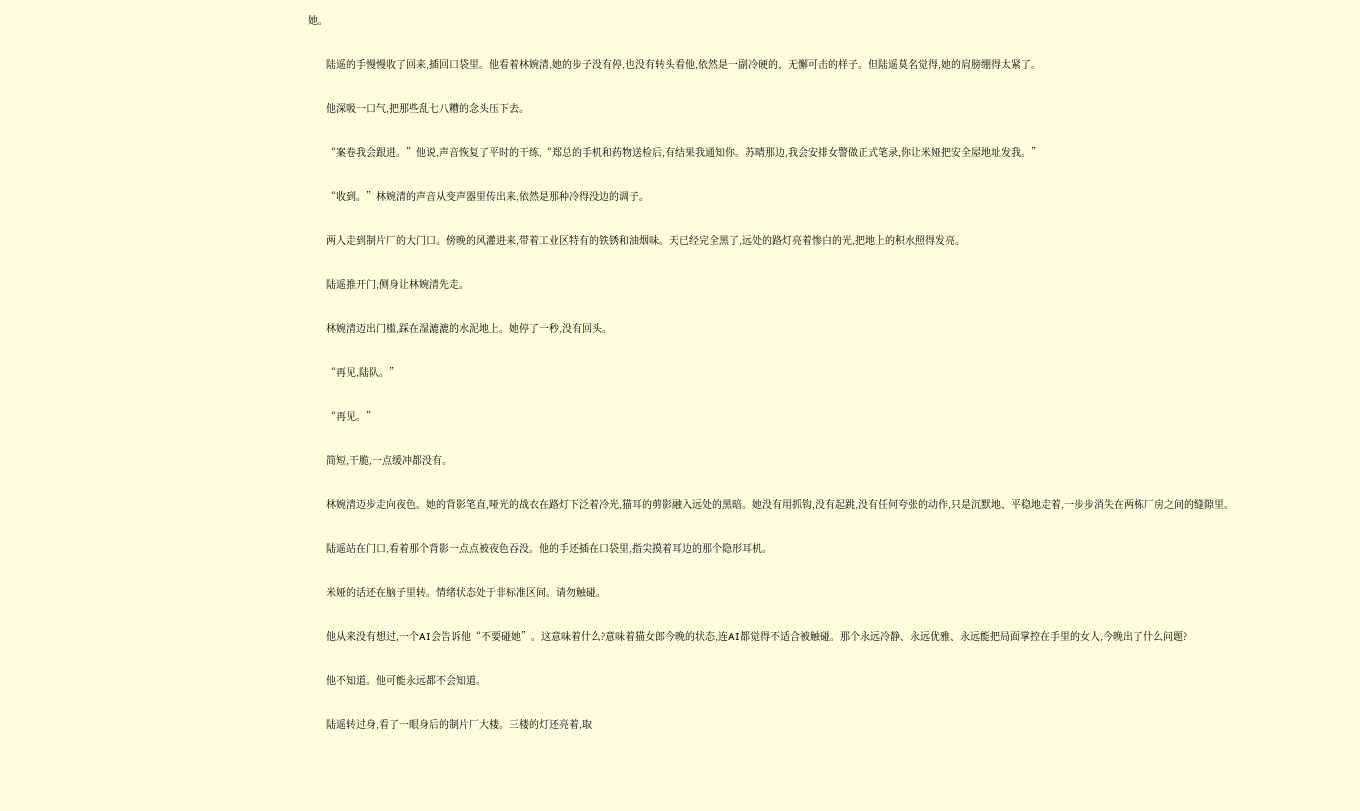她。

      陆遥的手慢慢收了回来,插回口袋里。他看着林婉清,她的步子没有停,也没有转头看他,依然是一副冷硬的、无懈可击的样子。但陆遥莫名觉得,她的肩膀绷得太紧了。

      他深吸一口气,把那些乱七八糟的念头压下去。

      “案卷我会跟进。”他说,声音恢复了平时的干练,“郑总的手机和药物送检后,有结果我通知你。苏晴那边,我会安排女警做正式笔录,你让米娅把安全屋地址发我。”

      “收到。”林婉清的声音从变声器里传出来,依然是那种冷得没边的调子。

      两人走到制片厂的大门口。傍晚的风灌进来,带着工业区特有的铁锈和油烟味。天已经完全黑了,远处的路灯亮着惨白的光,把地上的积水照得发亮。

      陆遥推开门,侧身让林婉清先走。

      林婉清迈出门槛,踩在湿漉漉的水泥地上。她停了一秒,没有回头。

      “再见,陆队。”

      “再见。”

      简短,干脆,一点缓冲都没有。

      林婉清迈步走向夜色。她的背影笔直,哑光的战衣在路灯下泛着冷光,猫耳的剪影融入远处的黑暗。她没有用抓钩,没有起跳,没有任何夸张的动作,只是沉默地、平稳地走着,一步步消失在两栋厂房之间的缝隙里。

      陆遥站在门口,看着那个背影一点点被夜色吞没。他的手还插在口袋里,指尖摸着耳边的那个隐形耳机。

      米娅的话还在脑子里转。情绪状态处于非标准区间。请勿触碰。

      他从来没有想过,一个AI会告诉他“不要碰她”。这意味着什么?意味着猫女郎今晚的状态,连AI都觉得不适合被触碰。那个永远冷静、永远优雅、永远能把局面掌控在手里的女人,今晚出了什么问题?

      他不知道。他可能永远都不会知道。

      陆遥转过身,看了一眼身后的制片厂大楼。三楼的灯还亮着,取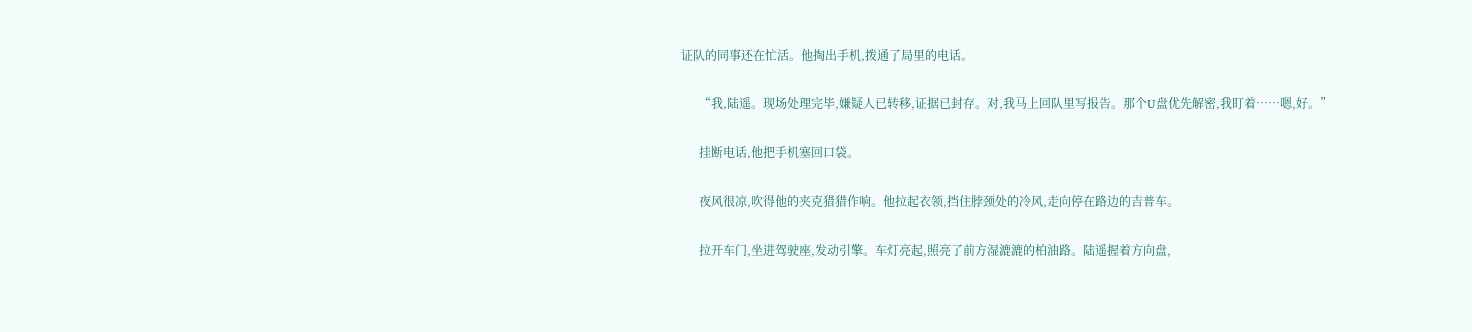证队的同事还在忙活。他掏出手机,拨通了局里的电话。

      “我,陆遥。现场处理完毕,嫌疑人已转移,证据已封存。对,我马上回队里写报告。那个U盘优先解密,我盯着……嗯,好。”

      挂断电话,他把手机塞回口袋。

      夜风很凉,吹得他的夹克猎猎作响。他拉起衣领,挡住脖颈处的冷风,走向停在路边的吉普车。

      拉开车门,坐进驾驶座,发动引擎。车灯亮起,照亮了前方湿漉漉的柏油路。陆遥握着方向盘,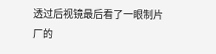透过后视镜最后看了一眼制片厂的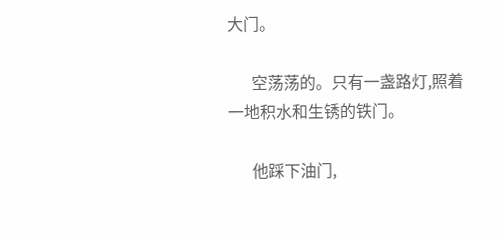大门。

      空荡荡的。只有一盏路灯,照着一地积水和生锈的铁门。

      他踩下油门,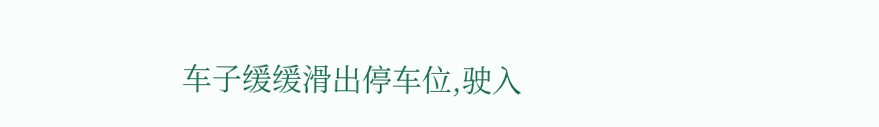车子缓缓滑出停车位,驶入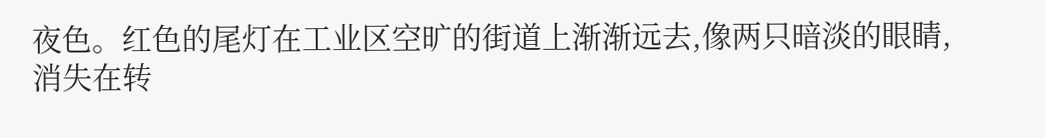夜色。红色的尾灯在工业区空旷的街道上渐渐远去,像两只暗淡的眼睛,消失在转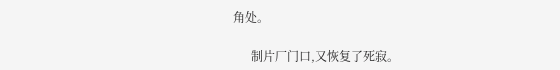角处。

      制片厂门口,又恢复了死寂。